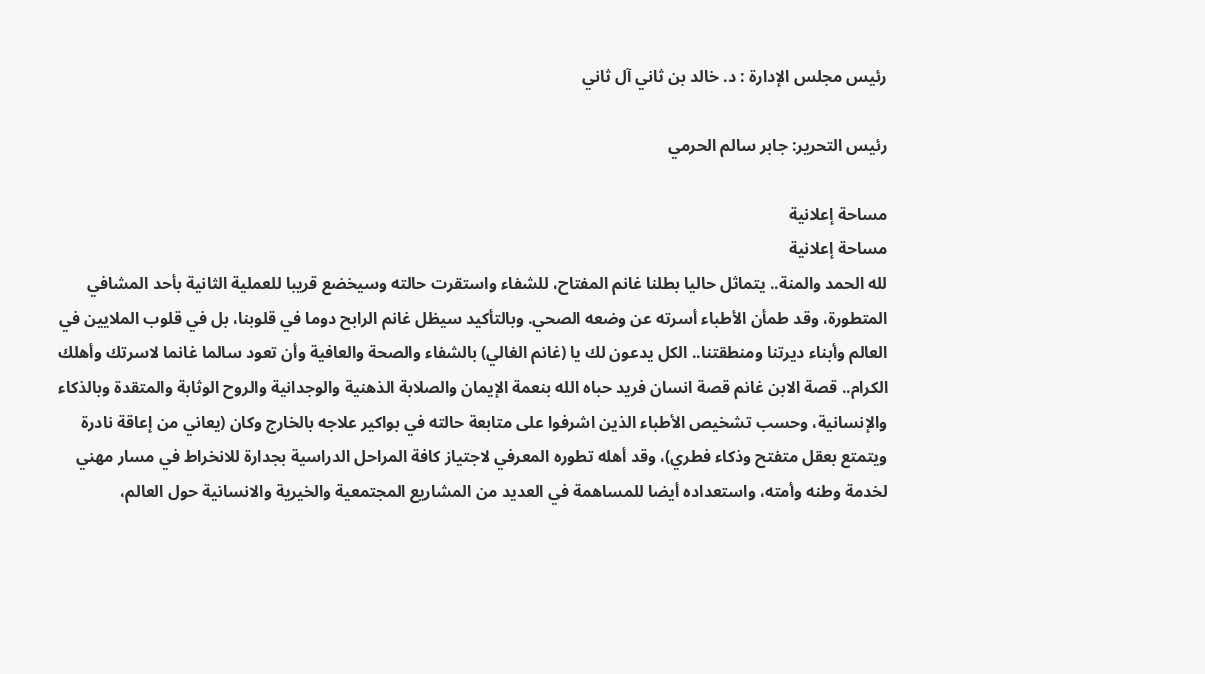رئيس مجلس الإدارة : د. خالد بن ثاني آل ثاني

رئيس التحرير: جابر سالم الحرمي

مساحة إعلانية
مساحة إعلانية
لله الحمد والمنة.. يتماثل حاليا بطلنا غانم المفتاح، للشفاء واستقرت حالته وسيخضع قريبا للعملية الثانية بأحد المشافي المتطورة، وقد طمأن الأطباء أسرته عن وضعه الصحي. وبالتأكيد سيظل غانم الرابح دوما في قلوبنا، بل في قلوب الملايين في العالم وأبناء ديرتنا ومنطقتنا.. الكل يدعون لك يا (غانم الغالي) بالشفاء والصحة والعافية وأن تعود سالما غانما لاسرتك وأهلك الكرام.. قصة الابن غانم قصة انسان فريد حباه الله بنعمة الإيمان والصلابة الذهنية والوجدانية والروح الوثابة والمتقدة وبالذكاء والإنسانية، وحسب تشخيص الأطباء الذين اشرفوا على متابعة حالته في بواكير علاجه بالخارج وكان (يعاني من إعاقة نادرة ويتمتع بعقل متفتح وذكاء فطري)، وقد أهله تطوره المعرفي لاجتياز كافة المراحل الدراسية بجدارة للانخراط في مسار مهني لخدمة وطنه وأمته، واستعداده أيضا للمساهمة في العديد من المشاريع المجتمعية والخيرية والانسانية حول العالم،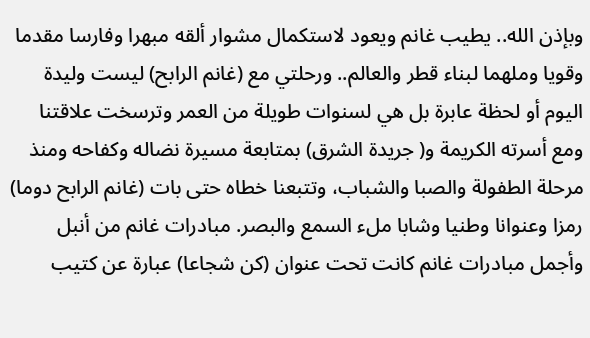وبإذن الله.. يطيب غانم ويعود لاستكمال مشوار ألقه مبهرا وفارسا مقدما وقويا وملهما لبناء قطر والعالم.. ورحلتي مع (غانم الرابح) ليست وليدة اليوم أو لحظة عابرة بل هي لسنوات طويلة من العمر وترسخت علاقتنا ومع أسرته الكريمة و( جريدة الشرق) بمتابعة مسيرة نضاله وكفاحه ومنذ مرحلة الطفولة والصبا والشباب، وتتبعنا خطاه حتى بات (غانم الرابح دوما) رمزا وعنوانا وطنيا وشابا ملء السمع والبصر. مبادرات غانم من أنبل وأجمل مبادرات غانم كانت تحت عنوان (كن شجاعا) عبارة عن كتيب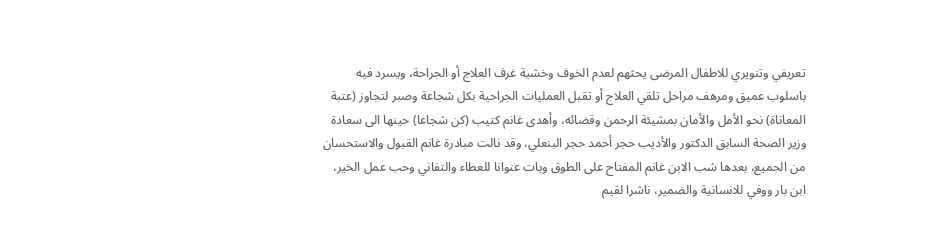تعريفي وتنويري للاطفال المرضى يحثهم لعدم الخوف وخشية غرف العلاج أو الجراحة، ويسرد فيه باسلوب عميق ومرهف مراحل تلقي العلاج أو تقبل العمليات الجراحية بكل شجاعة وصبر لتجاوز (عتبة المعاناة) نحو الأمل والأمان بمشيئة الرحمن وقضائه، وأهدى غانم كتيب (كن شجاعا) حينها الى سعادة وزير الصحة السابق الدكتور والأديب حجر أحمد حجر البنعلي، وقد نالت مبادرة غانم القبول والاستحسان من الجميع، بعدها شب الابن غانم المفتاح على الطوق وبات عنوانا للعطاء والتفاني وحب عمل الخير، ابن بار ووفي للانسانية والضمير، ناشرا لقيم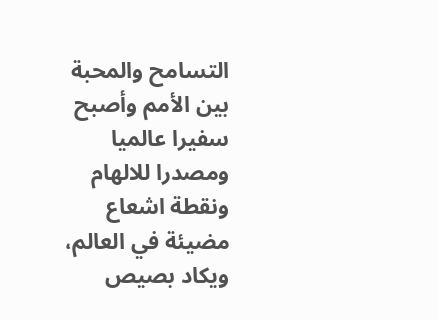التسامح والمحبة بين الأمم وأصبح سفيرا عالميا ومصدرا للالهام ونقطة اشعاع مضيئة في العالم، ويكاد بصيص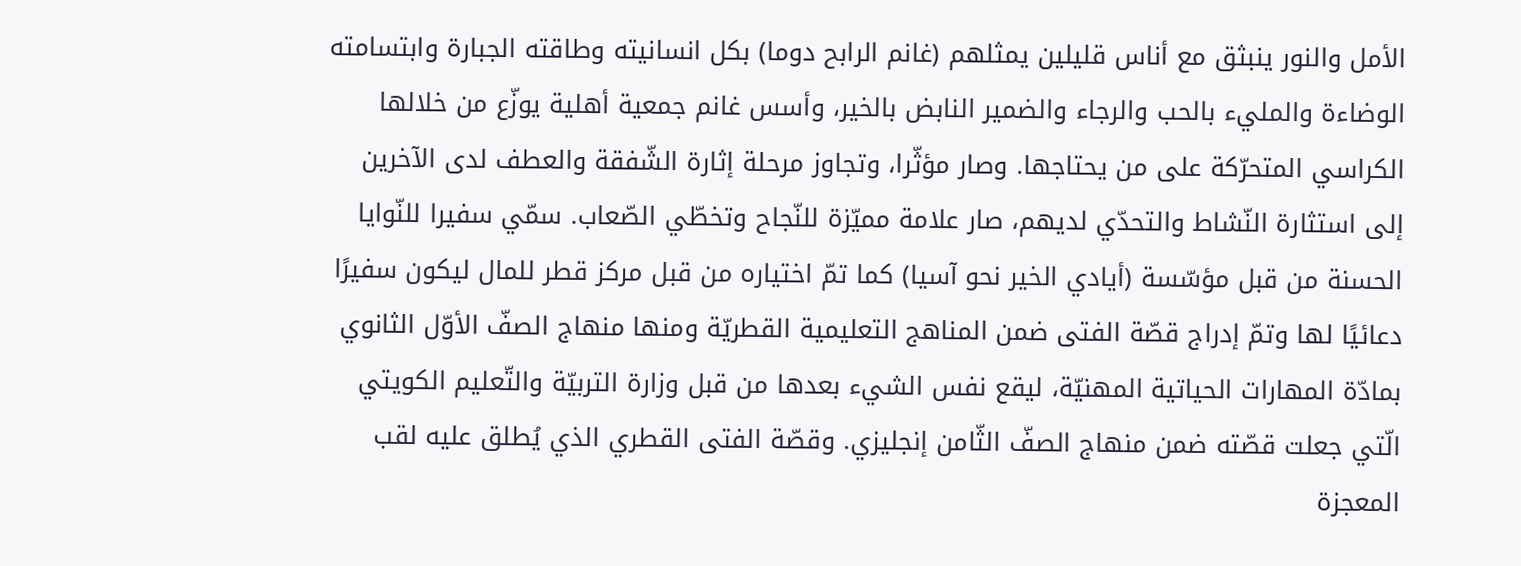الأمل والنور ينبثق مع أناس قليلين يمثلهم (غانم الرابح دوما) بكل انسانيته وطاقته الجبارة وابتسامته الوضاءة والمليء بالحب والرجاء والضمير النابض بالخير، وأسس غانم جمعية أهلية يوزّع من خلالها الكراسي المتحرّكة على من يحتاجها. وصار مؤثّرا، وتجاوز مرحلة إثارة الشّفقة والعطف لدى الآخرين إلى استثارة النّشاط والتحدّي لديهم، صار علامة مميّزة للنّجاح وتخطّي الصّعاب. سمّي سفيرا للنّوايا الحسنة من قبل مؤسّسة (أيادي الخير نحو آسيا) كما تمّ اختياره من قبل مركز قطر للمال ليكون سفيرًا دعائيًا لها وتمّ إدراج قصّة الفتى ضمن المناهج التعليمية القطريّة ومنها منهاج الصفّ الأوّل الثانوي بمادّة المهارات الحياتية المهنيّة، ليقع نفس الشيء بعدها من قبل وزارة التربيّة والتّعليم الكويتي الّتي جعلت قصّته ضمن منهاج الصفّ الثّامن إنجليزي. وقصّة الفتى القطري الذي يُطلق عليه لقب المعجزة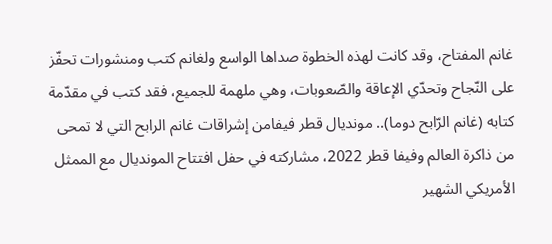غانم المفتاح، وقد كانت لهذه الخطوة صداها الواسع ولغانم كتب ومنشورات تحفّز على النّجاح وتحدّي الإعاقة والصّعوبات، وهي ملهمة للجميع، فقد كتب في مقدّمة كتابه (غانم الرّابح دوما).. مونديال قطر فيفامن إشراقات غانم الرابح التي لا تمحى من ذاكرة العالم وفيفا قطر 2022، مشاركته في حفل افتتاح المونديال مع الممثل الأمريكي الشهير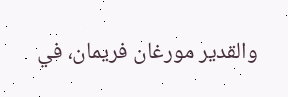والقدير مورغان فريمان، في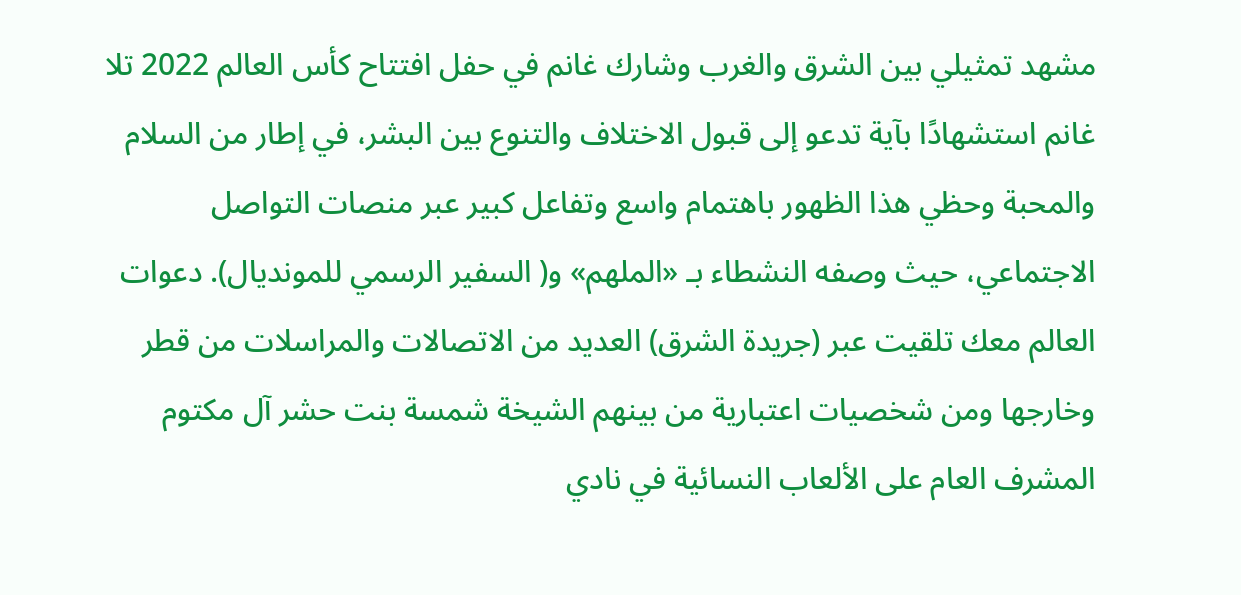مشهد تمثيلي بين الشرق والغرب وشارك غانم في حفل افتتاح كأس العالم 2022 تلا غانم استشهادًا بآية تدعو إلى قبول الاختلاف والتنوع بين البشر، في إطار من السلام والمحبة وحظي هذا الظهور باهتمام واسع وتفاعل كبير عبر منصات التواصل الاجتماعي، حيث وصفه النشطاء بـ «الملهم» و( السفير الرسمي للمونديال). دعوات العالم معك تلقيت عبر (جريدة الشرق) العديد من الاتصالات والمراسلات من قطر وخارجها ومن شخصيات اعتبارية من بينهم الشيخة شمسة بنت حشر آل مكتوم المشرف العام على الألعاب النسائية في نادي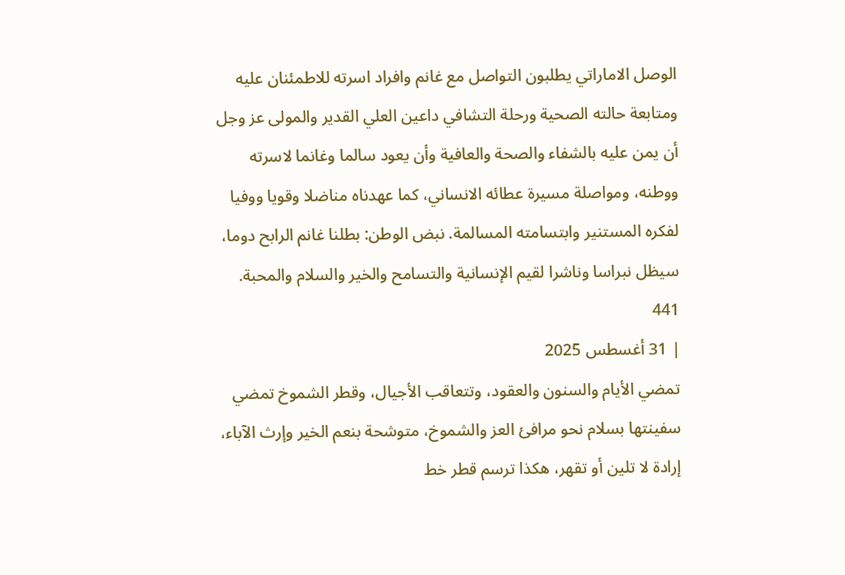الوصل الاماراتي يطلبون التواصل مع غانم وافراد اسرته للاطمئنان عليه ومتابعة حالته الصحية ورحلة التشافي داعين العلي القدير والمولى عز وجل أن يمن عليه بالشفاء والصحة والعافية وأن يعود سالما وغانما لاسرته ووطنه، ومواصلة مسيرة عطائه الانساني، كما عهدناه مناضلا وقويا ووفيا لفكره المستنير وابتسامته المسالمة. نبض الوطن: بطلنا غانم الرابح دوما، سيظل نبراسا وناشرا لقيم الإنسانية والتسامح والخير والسلام والمحبة.
441
| 31 أغسطس 2025
تمضي الأيام والسنون والعقود، وتتعاقب الأجيال، وقطر الشموخ تمضي سفينتها بسلام نحو مرافئ العز والشموخ، متوشحة بنعم الخير وإرث الآباء، إرادة لا تلين أو تقهر، هكذا ترسم قطر خط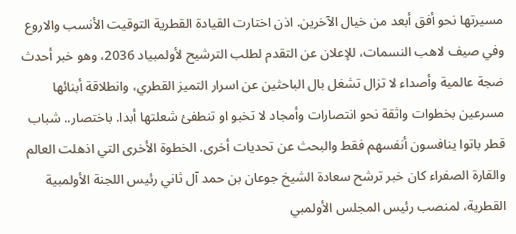مسيرتها نحو أفق أبعد من خيال الآخرين. اذن اختارت القيادة القطرية التوقيت الأنسب والاروع وفي صيف لاهب النسمات، للإعلان عن التقدم لطلب الترشيح لأولمبياد 2036، وهو خبر أحدث ضجة عالمية وأصداء لا تزال تشغل بال الباحثين عن اسرار التميز القطري، وانطلاقة أبنائها مسرعين بخطوات واثقة نحو انتصارات وأمجاد لا تخبو او تنطفئ شعلتها أبدا. باختصار.. شباب قطر باتوا ينافسون أنفسهم فقط والبحث عن تحديات أخرى. الخطوة الأخرى التي اذهلت العالم والقارة الصفراء كان خبر ترشح سعادة الشيخ جوعان بن حمد آل ثاني رئيس اللجنة الأولمبية القطرية، لمنصب رئيس المجلس الأولمبي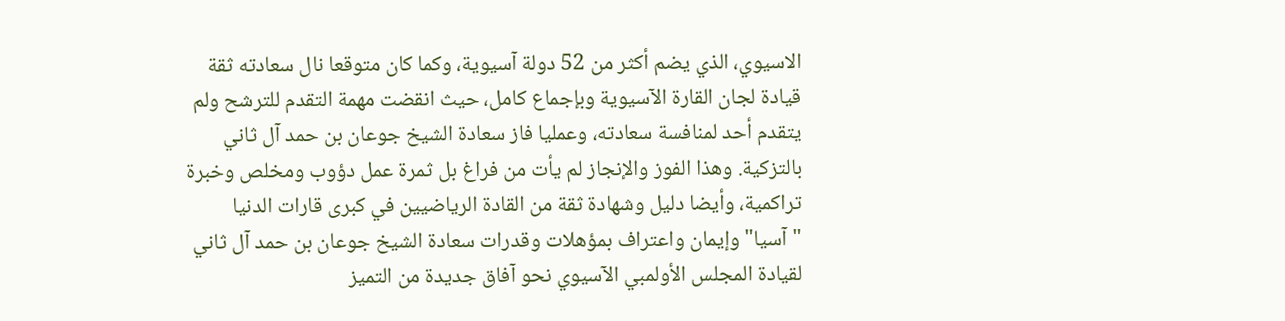الاسيوي، الذي يضم أكثر من 52 دولة آسيوية، وكما كان متوقعا نال سعادته ثقة قيادة لجان القارة الآسيوية وبإجماع كامل، حيث انقضت مهمة التقدم للترشح ولم يتقدم أحد لمنافسة سعادته، وعمليا فاز سعادة الشيخ جوعان بن حمد آل ثاني بالتزكية. وهذا الفوز والإنجاز لم يأت من فراغ بل ثمرة عمل دؤوب ومخلص وخبرة تراكمية، وأيضا دليل وشهادة ثقة من القادة الرياضيين في كبرى قارات الدنيا "آسيا" وإيمان واعتراف بمؤهلات وقدرات سعادة الشيخ جوعان بن حمد آل ثاني لقيادة المجلس الأولمبي الآسيوي نحو آفاق جديدة من التميز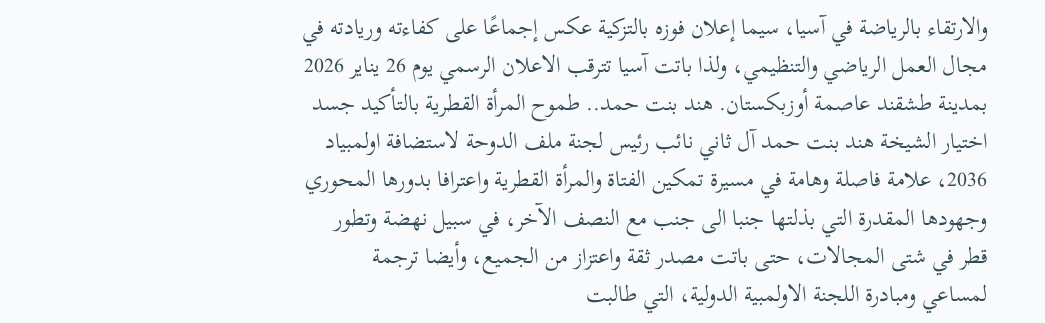والارتقاء بالرياضة في آسيا، سيما إعلان فوزه بالتزكية عكس إجماعًا على كفاءته وريادته في مجال العمل الرياضي والتنظيمي، ولذا باتت آسيا تترقب الاعلان الرسمي يوم 26 يناير 2026 بمدينة طشقند عاصمة أوزبكستان. هند بنت حمد.. طموح المرأة القطرية بالتأكيد جسد اختيار الشيخة هند بنت حمد آل ثاني نائب رئيس لجنة ملف الدوحة لاستضافة اولمبياد 2036، علامة فاصلة وهامة في مسيرة تمكين الفتاة والمرأة القطرية واعترافا بدورها المحوري وجهودها المقدرة التي بذلتها جنبا الى جنب مع النصف الآخر، في سبيل نهضة وتطور قطر في شتى المجالات، حتى باتت مصدر ثقة واعتزاز من الجميع، وأيضا ترجمة لمساعي ومبادرة اللجنة الاولمبية الدولية، التي طالبت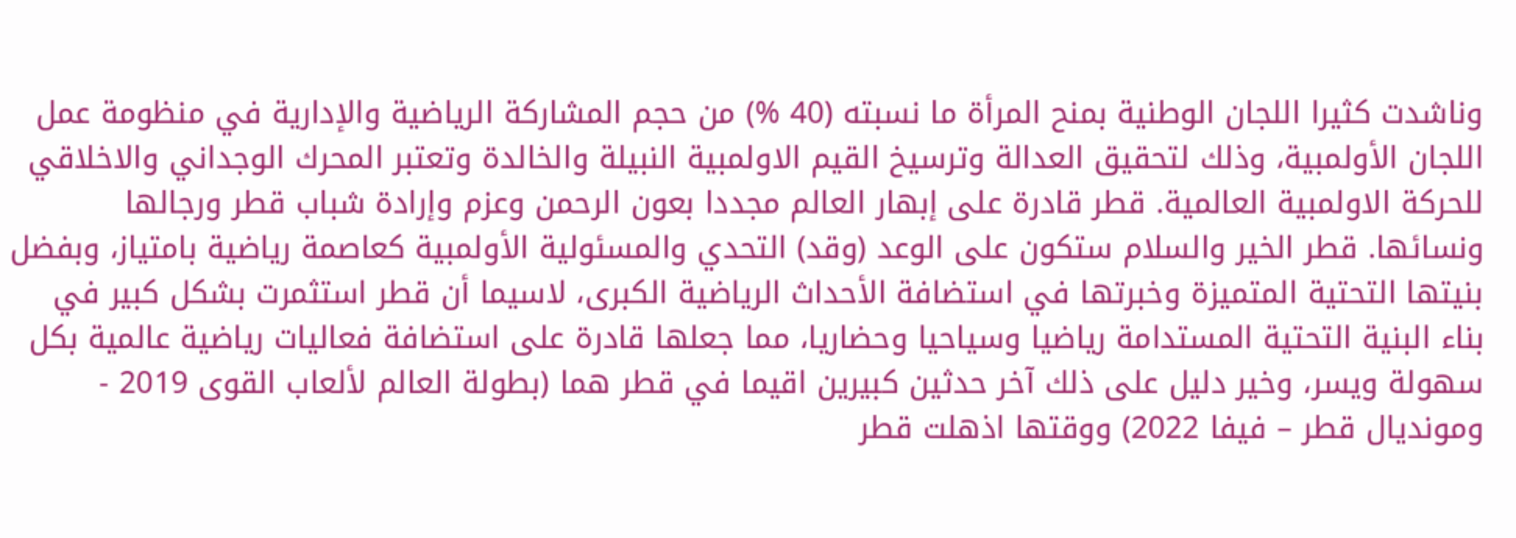وناشدت كثيرا اللجان الوطنية بمنح المرأة ما نسبته (40 %) من حجم المشاركة الرياضية والإدارية في منظومة عمل اللجان الأولمبية، وذلك لتحقيق العدالة وترسيخ القيم الاولمبية النبيلة والخالدة وتعتبر المحرك الوجداني والاخلاقي للحركة الاولمبية العالمية. قطر قادرة على إبهار العالم مجددا بعون الرحمن وعزم وإرادة شباب قطر ورجالها ونسائها. قطر الخير والسلام ستكون على الوعد (وقد) التحدي والمسئولية الأولمبية كعاصمة رياضية بامتياز، وبفضل بنيتها التحتية المتميزة وخبرتها في استضافة الأحداث الرياضية الكبرى، لاسيما أن قطر استثمرت بشكل كبير في بناء البنية التحتية المستدامة رياضيا وسياحيا وحضاريا، مما جعلها قادرة على استضافة فعاليات رياضية عالمية بكل سهولة ويسر، وخير دليل على ذلك آخر حدثين كبيرين اقيما في قطر هما (بطولة العالم لألعاب القوى 2019 - ومونديال قطر – فيفا 2022) ووقتها اذهلت قطر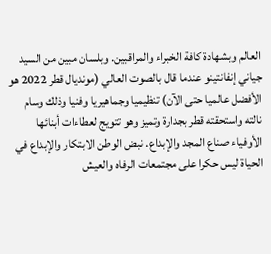العالم وبشهادة كافة الخبراء والمراقبين. وبلسان مبين من السيد جياني إنفانتينو عندما قال بالصوت العالي (مونديال قطر 2022 هو الأفضل عالميا حتى الآن) تنظيميا وجماهيريا وفنيا وذلك وسام نالته واستحقته قطر بجدارة وتميز وهو تتويج لعطاءات أبنائها الأوفياء صناع المجد والإبداع. نبض الوطن الابتكار والإبداع في الحياة ليس حكرا على مجتمعات الرفاه والعيش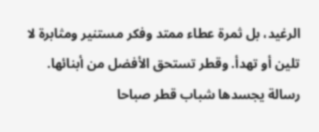الرغيد، بل ثمرة عطاء ممتد وفكر مستنير ومثابرة لا تلين أو تهدأ. وقطر تستحق الأفضل من أبنائها. رسالة يجسدها شباب قطر صباحا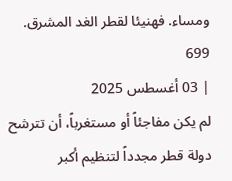ومساء. فهنيئا لقطر الغد المشرق.
699
| 03 أغسطس 2025
لم يكن مفاجئاً أو مستغرباً، أن تترشح دولة قطر مجدداً لتنظيم أكبر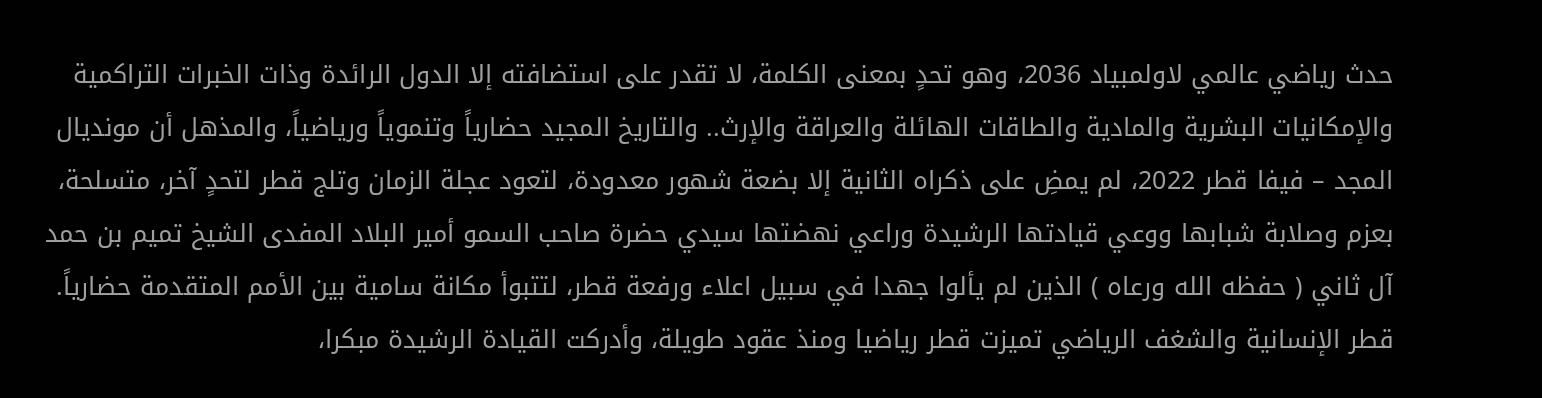حدث رياضي عالمي لاولمبياد 2036، وهو تحدٍ بمعنى الكلمة، لا تقدر على استضافته إلا الدول الرائدة وذات الخبرات التراكمية والإمكانيات البشرية والمادية والطاقات الهائلة والعراقة والإرث.. والتاريخ المجيد حضارياً وتنموياً ورياضياً، والمذهل أن مونديال المجد – فيفا قطر 2022، لم يمضِ على ذكراه الثانية إلا بضعة شهور معدودة، لتعود عجلة الزمان وتلج قطر لتحدٍ آخر، متسلحة، بعزم وصلابة شبابها ووعي قيادتها الرشيدة وراعي نهضتها سيدي حضرة صاحب السمو أمير البلاد المفدى الشيخ تميم بن حمد آل ثاني ( حفظه الله ورعاه ) الذين لم يألوا جهدا في سبيل اعلاء ورفعة قطر، لتتبوأ مكانة سامية بين الأمم المتقدمة حضارياً. قطر الإنسانية والشغف الرياضي تميزت قطر رياضيا ومنذ عقود طويلة، وأدركت القيادة الرشيدة مبكرا،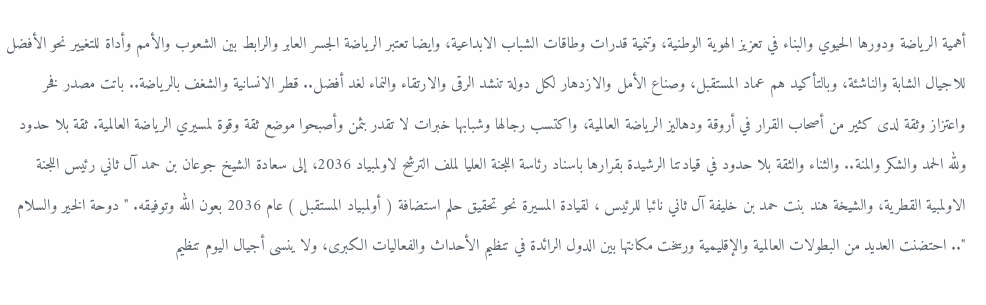أهمية الرياضة ودورها الحيوي والبناء في تعزيز الهوية الوطنية، وتنمية قدرات وطاقات الشباب الابداعية، وايضا تعتبر الرياضة الجسر العابر والرابط بين الشعوب والأمم وأداة للتغيير نحو الأفضل للاجيال الشابة والناشئة، وبالتأكيد هم عماد المستقبل، وصناع الأمل والازدهار لكل دولة تنشد الرقى والارتقاء والنماء لغد أفضل.. قطر الانسانية والشغف بالرياضة.. باتت مصدر فخر واعتزاز وثقة لدى كثير من أصحاب القرار في أروقة ودهاليز الرياضة العالمية، واكتسب رجالها وشبابها خبرات لا تقدر بثمن وأصبحوا موضع ثقة وقوة لمسيري الرياضة العالمية. ثقة بلا حدود ولله الحمد والشكر والمنة.. والثناء والثقة بلا حدود في قيادتنا الرشيدة بقرارها باسناد رئاسة اللجنة العليا لملف الترشح لاولمبياد 2036، إلى سعادة الشيخ جوعان بن حمد آل ثاني رئيس اللجنة الاولمبية القطرية، والشيخة هند بنت حمد بن خليفة آل ثاني نائبا للرئيس ، لقيادة المسيرة نحو تحقيق حلم استضافة ( أولمبياد المستقبل ) عام 2036 بعون الله وتوفيقه. " دوحة الخير والسلام ".. احتضنت العديد من البطولات العالمية والإقليمية ورسخت مكانتها بين الدول الرائدة في تنظيم الأحداث والفعاليات الكبرى، ولا ينسى أجيال اليوم تنظيم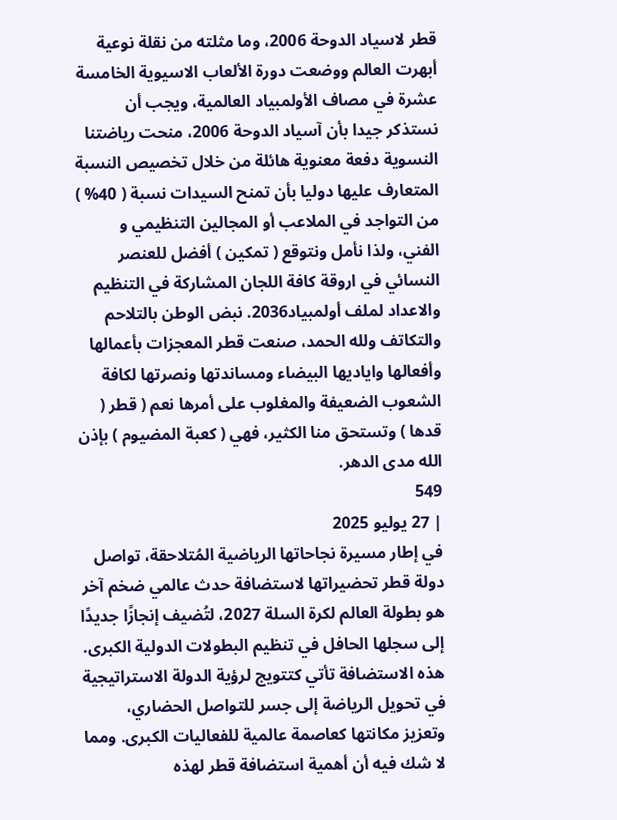قطر لاسياد الدوحة 2006، وما مثلته من نقلة نوعية أبهرت العالم ووضعت دورة الألعاب الاسيوية الخامسة عشرة في مصاف الأولمبياد العالمية، ويجب أن نستذكر جيدا بأن آسياد الدوحة 2006، منحت رياضتنا النسوية دفعة معنوية هائلة من خلال تخصيص النسبة المتعارف عليها دوليا بأن تمنح السيدات نسبة ( 40% ) من التواجد في الملاعب أو المجالين التنظيمي و الفني، ولذا نأمل ونتوقع ( تمكين ) أفضل للعنصر النسائي في اروقة كافة اللجان المشاركة في التنظيم والاعداد لملف أولمبياد2036. نبض الوطن بالتلاحم والتكاتف ولله الحمد، صنعت قطر المعجزات بأعمالها وأفعالها واياديها البيضاء ومساندتها ونصرتها لكافة الشعوب الضعيفة والمغلوب على أمرها نعم ( قطر ( قدها ) وتستحق منا الكثير، فهي ( كعبة المضيوم ) بإذن الله مدى الدهر.
549
| 27 يوليو 2025
في إطار مسيرة نجاحاتها الرياضية المُتلاحقة، تواصل دولة قطر تحضيراتها لاستضافة حدث عالمي ضخم آخر هو بطولة العالم لكرة السلة 2027، لتُضيف إنجازًا جديدًا إلى سجلها الحافل في تنظيم البطولات الدولية الكبرى. هذه الاستضافة تأتي كتتويج لرؤية الدولة الاستراتيجية في تحويل الرياضة إلى جسر للتواصل الحضاري، وتعزيز مكانتها كعاصمة عالمية للفعاليات الكبرى. ومما لا شك فيه أن أهمية استضافة قطر لهذه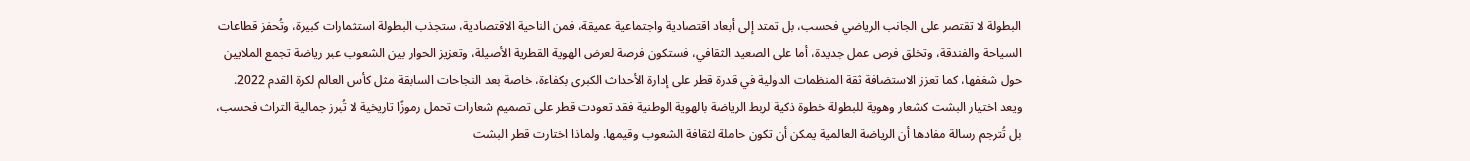البطولة لا تقتصر على الجانب الرياضي فحسب، بل تمتد إلى أبعاد اقتصادية واجتماعية عميقة، فمن الناحية الاقتصادية، ستجذب البطولة استثمارات كبيرة، وتُحفز قطاعات السياحة والفندقة، وتخلق فرص عمل جديدة، أما على الصعيد الثقافي، فستكون فرصة لعرض الهوية القطرية الأصيلة، وتعزيز الحوار بين الشعوب عبر رياضة تجمع الملايين حول شغفها، كما تعزز الاستضافة ثقة المنظمات الدولية في قدرة قطر على إدارة الأحداث الكبرى بكفاءة، خاصة بعد النجاحات السابقة مثل كأس العالم لكرة القدم 2022. ويعد اختيار البشت كشعار وهوية للبطولة خطوة ذكية لربط الرياضة بالهوية الوطنية فقد تعودت قطر على تصميم شعارات تحمل رموزًا تاريخية لا تُبرز جمالية التراث فحسب، بل تُترجم رسالة مفادها أن الرياضة العالمية يمكن أن تكون حاملة لثقافة الشعوب وقيمها. ولماذا اختارت قطر البشت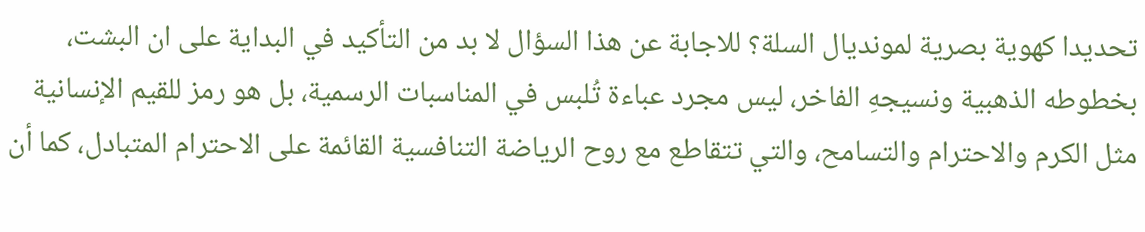تحديدا كهوية بصرية لمونديال السلة؟ للاجابة عن هذا السؤال لا بد من التأكيد في البداية على ان البشت، بخطوطه الذهبية ونسيجهِ الفاخر، ليس مجرد عباءة تُلبس في المناسبات الرسمية، بل هو رمز للقيم الإنسانية مثل الكرم والاحترام والتسامح، والتي تتقاطع مع روح الرياضة التنافسية القائمة على الاحترام المتبادل، كما أن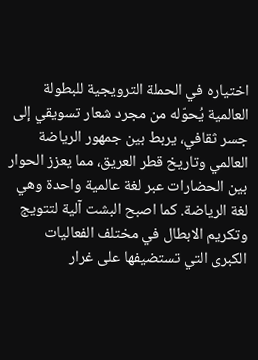اختياره في الحملة الترويجية للبطولة العالمية يُحوّله من مجرد شعار تسويقي إلى جسر ثقافي، يربط بين جمهور الرياضة العالمي وتاريخ قطر العريق، مما يعزز الحوار بين الحضارات عبر لغة عالمية واحدة وهي لغة الرياضة. كما اصبح البشت آلية لتتويج وتكريم الابطال في مختلف الفعاليات الكبرى التي تستضيفها على غرار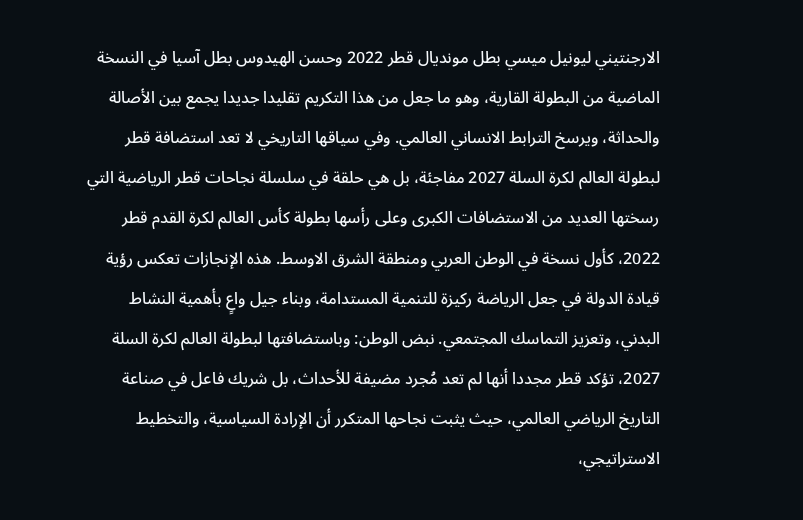الارجنتيني ليونيل ميسي بطل مونديال قطر 2022 وحسن الهيدوس بطل آسيا في النسخة الماضية من البطولة القارية، وهو ما جعل من هذا التكريم تقليدا جديدا يجمع بين الأصالة والحداثة، ويرسخ الترابط الانساني العالمي. وفي سياقها التاريخي لا تعد استضافة قطر لبطولة العالم لكرة السلة 2027 مفاجئة، بل هي حلقة في سلسلة نجاحات قطر الرياضية التي رسختها العديد من الاستضافات الكبرى وعلى رأسها بطولة كأس العالم لكرة القدم قطر 2022، كأول نسخة في الوطن العربي ومنطقة الشرق الاوسط. هذه الإنجازات تعكس رؤية قيادة الدولة في جعل الرياضة ركيزة للتنمية المستدامة، وبناء جيل واعٍ بأهمية النشاط البدني، وتعزيز التماسك المجتمعي. نبض الوطن: وباستضافتها لبطولة العالم لكرة السلة 2027، تؤكد قطر مجددا أنها لم تعد مُجرد مضيفة للأحداث، بل شريك فاعل في صناعة التاريخ الرياضي العالمي، حيث يثبت نجاحها المتكرر أن الإرادة السياسية، والتخطيط الاستراتيجي،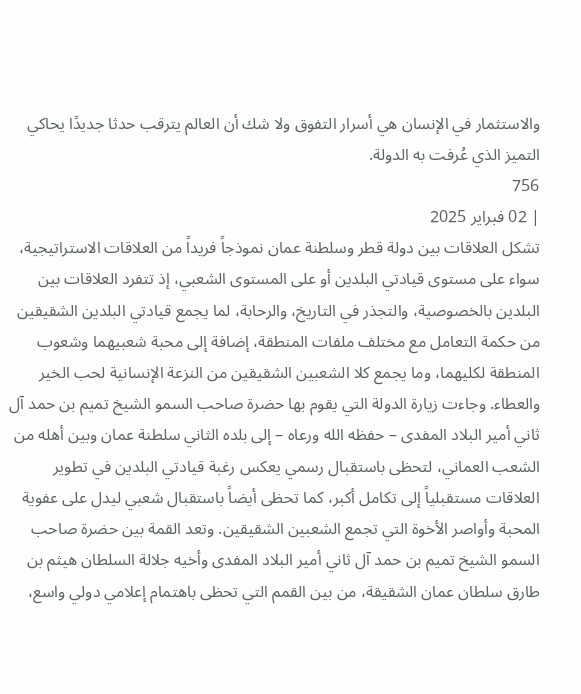والاستثمار في الإنسان هي أسرار التفوق ولا شك أن العالم يترقب حدثا جديدًا يحاكي التميز الذي عُرفت به الدولة.
756
| 02 فبراير 2025
تشكل العلاقات بين دولة قطر وسلطنة عمان نموذجاً فريداً من العلاقات الاستراتيجية، سواء على مستوى قيادتي البلدين أو على المستوى الشعبي، إذ تتفرد العلاقات بين البلدين بالخصوصية، والتجذر في التاريخ، والرحابة، لما يجمع قيادتي البلدين الشقيقين من حكمة التعامل مع مختلف ملفات المنطقة، إضافة إلى محبة شعبيهما وشعوب المنطقة لكليهما، وما يجمع كلا الشعبين الشقيقين من النزعة الإنسانية لحب الخير والعطاء. وجاءت زيارة الدولة التي يقوم بها حضرة صاحب السمو الشيخ تميم بن حمد آل ثاني أمير البلاد المفدى – حفظه الله ورعاه – إلى بلده الثاني سلطنة عمان وبين أهله من الشعب العماني، لتحظى باستقبال رسمي يعكس رغبة قيادتي البلدين في تطوير العلاقات مستقبلياً إلى تكامل أكبر، كما تحظى أيضاً باستقبال شعبي ليدل على عفوية المحبة وأواصر الأخوة التي تجمع الشعبين الشقيقين. وتعد القمة بين حضرة صاحب السمو الشيخ تميم بن حمد آل ثاني أمير البلاد المفدى وأخيه جلالة السلطان هيثم بن طارق سلطان عمان الشقيقة، من بين القمم التي تحظى باهتمام إعلامي دولي واسع،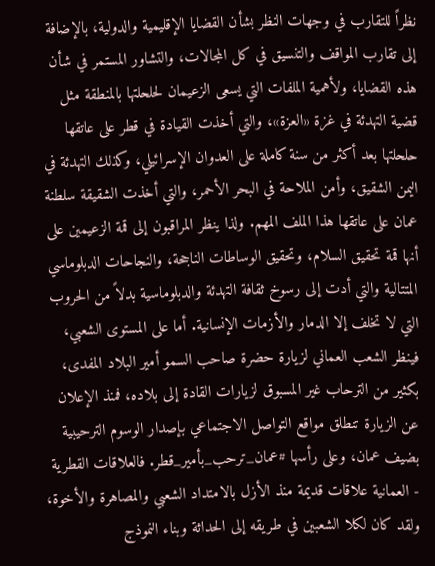نظراً للتقارب في وجهات النظر بشأن القضايا الإقليمية والدولية، بالإضافة إلى تقارب المواقف والتنسيق في كل المجالات، والتشاور المستمر في شأن هذه القضايا، ولأهمية الملفات التي يسعى الزعيمان لحلحلتها بالمنطقة مثل قضية التهدئة في غزة «العزة»، والتي أخذت القيادة في قطر على عاتقها حلحلتها بعد أكثر من سنة كاملة على العدوان الإسرائيلي، وكذلك التهدئة في اليمن الشقيق، وأمن الملاحة في البحر الأحمر، والتي أخذت الشقيقة سلطنة عمان على عاتقها هذا الملف المهم. ولذا ينظر المراقبون إلى قمة الزعيمين على أنها قمة تحقيق السلام، وتحقيق الوساطات الناجحة، والنجاحات الدبلوماسي المتتالية والتي أدت إلى رسوخ ثقافة التهدئة والدبلوماسية بدلاً من الحروب التي لا تخلف إلا الدمار والأزمات الإنسانية. أما على المستوى الشعبي، فينظر الشعب العماني لزيارة حضرة صاحب السمو أمير البلاد المفدى، بكثير من الترحاب غير المسبوق لزيارات القادة إلى بلاده، فمنذ الإعلان عن الزيارة تنطلق مواقع التواصل الاجتماعي بإصدار الوسوم الترحيبية بضيف عمان، وعلى رأسها #عمان_ترحب_بأمير_قطر. فالعلاقات القطرية - العمانية علاقات قديمة منذ الأزل بالامتداد الشعبي والمصاهرة والأخوة، ولقد كان لكلا الشعبين في طريقه إلى الحداثة وبناء النموذج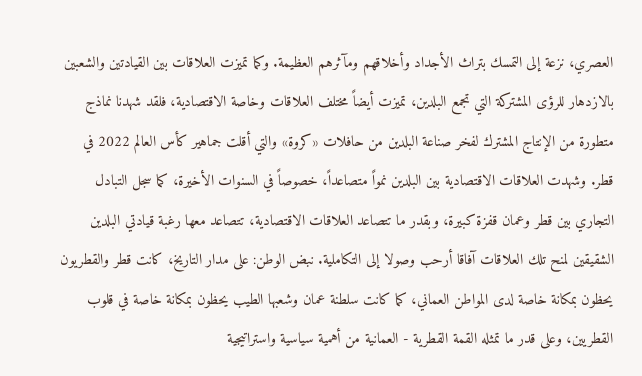العصري، نزعة إلى التمسك بتراث الأجداد وأخلاقهم ومآثرهم العظيمة. وكما تميزت العلاقات بين القيادتين والشعبين بالازدهار للرؤى المشتركة التي تجمع البلدين، تميزت أيضاً مختلف العلاقات وخاصة الاقتصادية، فلقد شهدنا نماذج متطورة من الإنتاج المشترك لفخر صناعة البلدين من حافلات «كروة» والتي أقلت جماهير كأس العالم 2022 في قطر. وشهدت العلاقات الاقتصادية بين البلدين نمواً متصاعداً، خصوصاً في السنوات الأخيرة، كما سجل التبادل التجاري بين قطر وعمان قفزة كبيرة، وبقدر ما تتصاعد العلاقات الاقتصادية، تتصاعد معها رغبة قيادتي البلدين الشقيقين لمنح تلك العلاقات آفاقا أرحب وصولا إلى التكاملية. نبض الوطن: على مدار التاريخ، كانت قطر والقطريون يحظون بمكانة خاصة لدى المواطن العماني، كما كانت سلطنة عمان وشعبها الطيب يحظون بمكانة خاصة في قلوب القطريين، وعلى قدر ما تمثله القمة القطرية - العمانية من أهمية سياسية واستراتيجية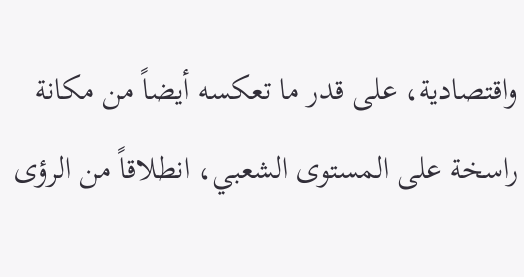واقتصادية، على قدر ما تعكسه أيضاً من مكانة راسخة على المستوى الشعبي، انطلاقاً من الرؤى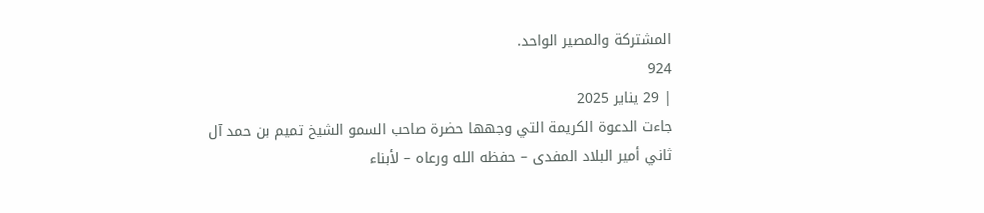المشتركة والمصير الواحد.
924
| 29 يناير 2025
جاءت الدعوة الكريمة التي وجهها حضرة صاحب السمو الشيخ تميم بن حمد آل ثاني أمير البلاد المفدى – حفظه الله ورعاه – لأبناء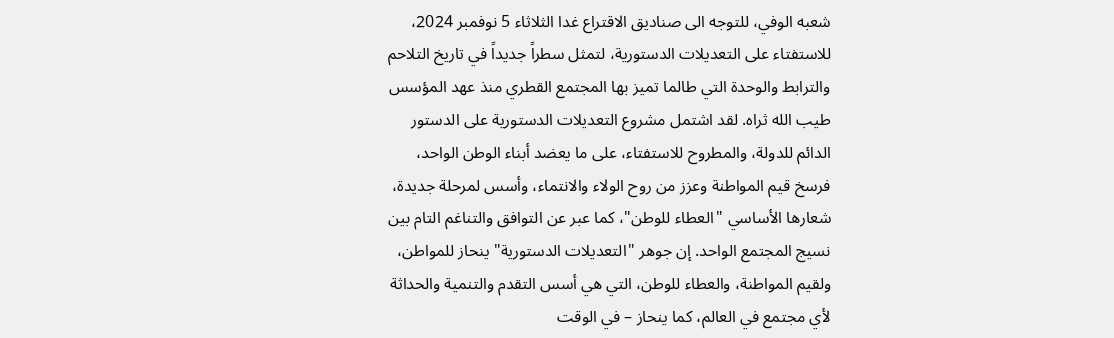شعبه الوفي، للتوجه الى صناديق الاقتراع غدا الثلاثاء 5 نوفمبر 2024، للاستفتاء على التعديلات الدستورية، لتمثل سطراً جديداً في تاريخ التلاحم والترابط والوحدة التي طالما تميز بها المجتمع القطري منذ عهد المؤسس طيب الله ثراه. لقد اشتمل مشروع التعديلات الدستورية على الدستور الدائم للدولة، والمطروح للاستفتاء، على ما يعضد أبناء الوطن الواحد، فرسخ قيم المواطنة وعزز من روح الولاء والانتماء، وأسس لمرحلة جديدة، شعارها الأساسي "العطاء للوطن"، كما عبر عن التوافق والتناغم التام بين نسيج المجتمع الواحد. إن جوهر "التعديلات الدستورية" ينحاز للمواطن، ولقيم المواطنة، والعطاء للوطن، التي هي أسس التقدم والتنمية والحداثة لأي مجتمع في العالم، كما ينحاز – في الوقت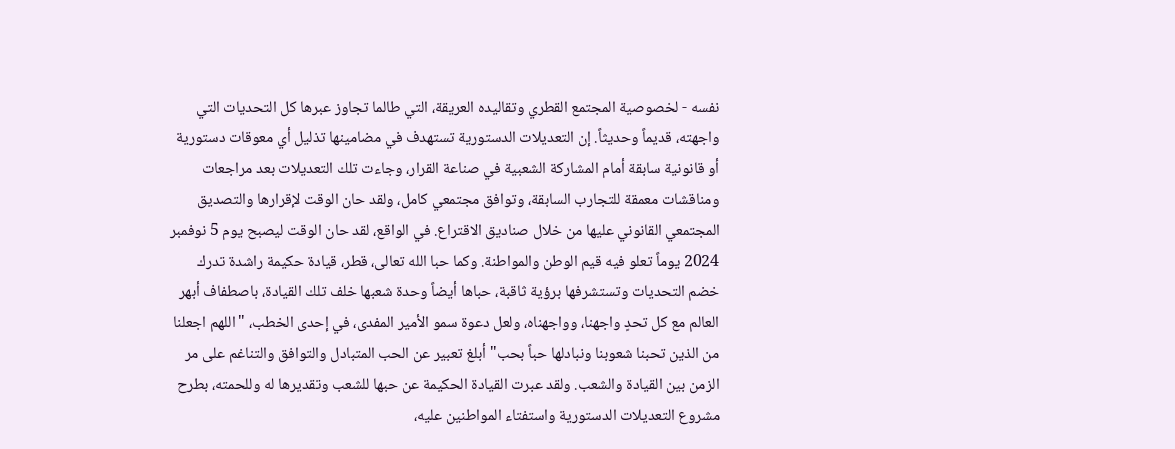نفسه - لخصوصية المجتمع القطري وتقاليده العريقة، التي طالما تجاوز عبرها كل التحديات التي واجهته، قديماً وحديثاً. إن التعديلات الدستورية تستهدف في مضامينها تذليل أي معوقات دستورية أو قانونية سابقة أمام المشاركة الشعبية في صناعة القرار، وجاءت تلك التعديلات بعد مراجعات ومناقشات معمقة للتجارب السابقة، وتوافق مجتمعي كامل، ولقد حان الوقت لإقرارها والتصديق المجتمعي القانوني عليها من خلال صناديق الاقتراع. في الواقع، لقد حان الوقت ليصبح يوم 5 نوفمبر 2024 يوماً تعلو فيه قيم الوطن والمواطنة. وكما حبا الله تعالى، قطر، قيادة حكيمة راشدة تدرك خضم التحديات وتستشرفها برؤية ثاقبة، حباها أيضاً وحدة شعبها خلف تلك القيادة، باصطفاف أبهر العالم مع كل تحدٍ واجهنا، وواجهناه، ولعل دعوة سمو الأمير المفدى، في إحدى الخطب، "اللهم اجعلنا من الذين تحبنا شعوبنا ونبادلها حباً بحب" أبلغ تعبير عن الحب المتبادل والتوافق والتناغم على مر الزمن بين القيادة والشعب. ولقد عبرت القيادة الحكيمة عن حبها للشعب وتقديرها له وللحمته، بطرح مشروع التعديلات الدستورية واستفتاء المواطنين عليه،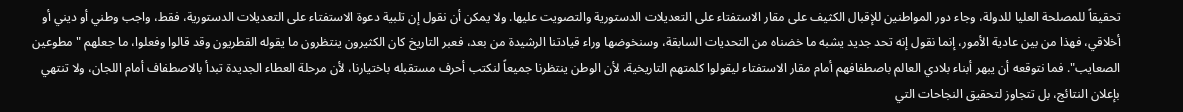تحقيقاً للمصلحة العليا للدولة، وجاء دور المواطنين للإقبال الكثيف على مقار الاستفتاء على التعديلات الدستورية والتصويت عليها. ولا يمكن أن نقول إن تلبية دعوة الاستفتاء على التعديلات الدستورية، فقط، واجب وطني أو ديني أو أخلاقي، فهذا من بين عادية الأمور، إنما نقول إنه تحد جديد يشبه ما خضناه من التحديات السابقة، وسنخوضها وراء قيادتنا الرشيدة من بعد، فعبر التاريخ كان الكثيرون ينتظرون ما يقوله القطريون وقد قالوا وفعلوا، ما جعلهم "مطوعين الصعايب". فما نتوقعه أن يبهر أبناء بلادي العالم باصطفافهم أمام مقار الاستفتاء ليقولوا كلمتهم التاريخية، لأن الوطن ينتظرنا جميعاً لنكتب أحرف مستقبله باختيارنا، لأن مرحلة العطاء الجديدة تبدأ بالاصطفاف أمام اللجان، ولا تنتهي بإعلان النتائج، بل تتجاوز لتحقيق النجاحات التي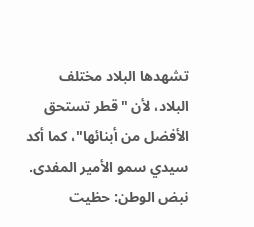تشهدها البلاد مختلف البلاد، لأن "قطر تستحق الأفضل من أبنائها"، كما أكد سيدي سمو الأمير المفدى. نبض الوطن: حظيت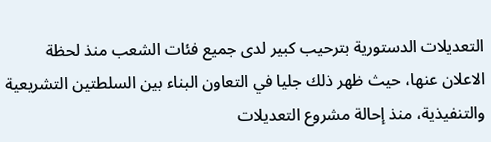التعديلات الدستورية بترحيب كبير لدى جميع فئات الشعب منذ لحظة الاعلان عنها، حيث ظهر ذلك جليا في التعاون البناء بين السلطتين التشريعية والتنفيذية، منذ إحالة مشروع التعديلات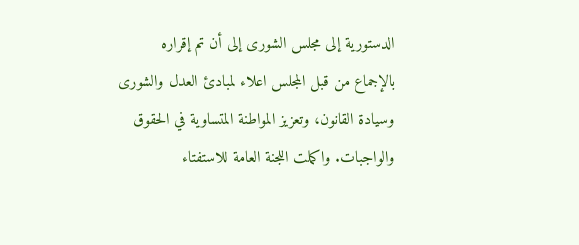الدستورية إلى مجلس الشورى إلى أن تم إقراره بالإجماع من قبل المجلس اعلاء لمبادئ العدل والشورى وسيادة القانون، وتعزيز المواطنة المتساوية في الحقوق والواجبات. واكملت اللجنة العامة للاستفتاء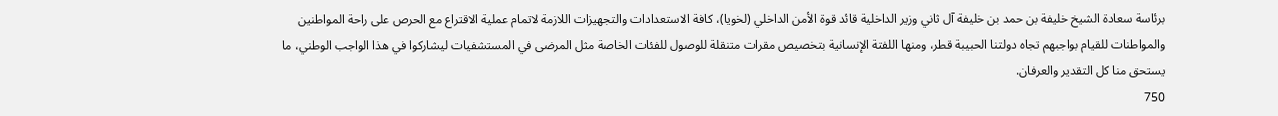برئاسة سعادة الشيخ خليفة بن حمد بن خليفة آل ثاني وزير الداخلية قائد قوة الأمن الداخلي (لخويا)، كافة الاستعدادات والتجهيزات اللازمة لاتمام عملية الاقتراع مع الحرص على راحة المواطنين والمواطنات للقيام بواجبهم تجاه دولتنا الحبيبة قطر، ومنها اللفتة الإنسانية بتخصيص مقرات متنقلة للوصول للفئات الخاصة مثل المرضى في المستشفيات ليشاركوا في هذا الواجب الوطني، ما يستحق منا كل التقدير والعرفان.
750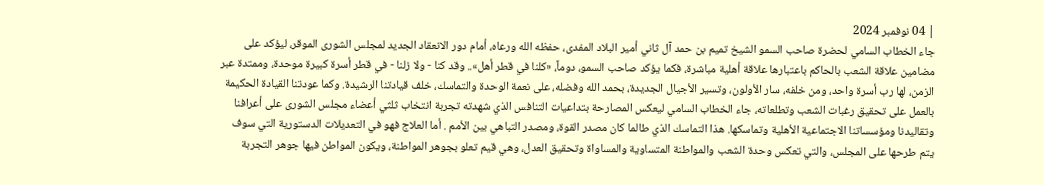| 04 نوفمبر 2024
جاء الخطاب السامي لحضرة صاحب السمو الشيخ تميم بن حمد آل ثاني أمير البلاد المفدى، حفظه الله ورعاه، أمام دور الانعقاد الجديد لمجلس الشورى الموقر، ليؤكد على مضامين علاقة الشعب بالحاكم باعتبارها علاقة أهلية مباشرة، فكما يؤكد صاحب السمو، دوماً، «كلنا في قطر أهل».. وقد كنا - ولا زلنا - في قطر أسرة كبيرة موحدة، وممتدة عبر الزمن، لها رب أسرة واحد، ومن خلفه، سار الأولون، وتسير الأجيال الجديدة، بحمد الله وفضله، على نعمة الوحدة والتماسك، خلف قيادتنا الرشيدة. وكما عودتنا القيادة الحكيمة بالعمل على تحقيق رغبات الشعب وتطلعاته، جاء الخطاب السامي ليعكس المصارحة بتداعيات التنافس الذي شهدته تجربة انتخاب ثلثي أعضاء مجلس الشورى على أعرافنا وتقاليدنا ومؤسساتنا الاجتماعية الأهلية وتماسكها. هذا التماسك الذي طالما كان مصدر القوة، ومصدر التباهي بين الأمم . أما العلاج فهو في التعديلات الدستورية التي سوف يتم طرحها على المجلس، والتي تعكس وحدة الشعب والمواطنة المتساوية والمساواة وتحقيق العدل، وهي قيم تعلو بجوهر المواطنة، ويكون المواطن فيها جوهر التجربة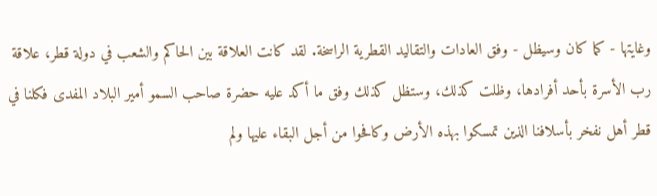وغايتها - كما كان وسيظل - وفق العادات والتقاليد القطرية الراسخة. لقد كانت العلاقة بين الحاكم والشعب في دولة قطر، علاقة رب الأسرة بأحد أفرادها، وظلت كذلك، وستظل كذلك وفق ما أكد عليه حضرة صاحب السمو أمير البلاد المفدى فكلنا في قطر أهل نفخر بأسلافنا الذين تمسكوا بهذه الأرض وكافحوا من أجل البقاء عليها ولم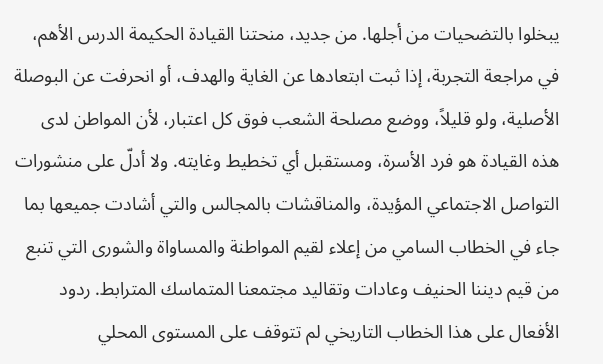يبخلوا بالتضحيات من أجلها. من جديد، منحتنا القيادة الحكيمة الدرس الأهم، في مراجعة التجربة، إذا ثبت ابتعادها عن الغاية والهدف، أو انحرفت عن البوصلة الأصلية، ولو قليلاً، ووضع مصلحة الشعب فوق كل اعتبار، لأن المواطن لدى هذه القيادة هو فرد الأسرة، ومستقبل أي تخطيط وغايته. ولا أدلّ على منشورات التواصل الاجتماعي المؤيدة، والمناقشات بالمجالس والتي أشادت جميعها بما جاء في الخطاب السامي من إعلاء لقيم المواطنة والمساواة والشورى التي تنبع من قيم ديننا الحنيف وعادات وتقاليد مجتمعنا المتماسك المترابط. ردود الأفعال على هذا الخطاب التاريخي لم تتوقف على المستوى المحلي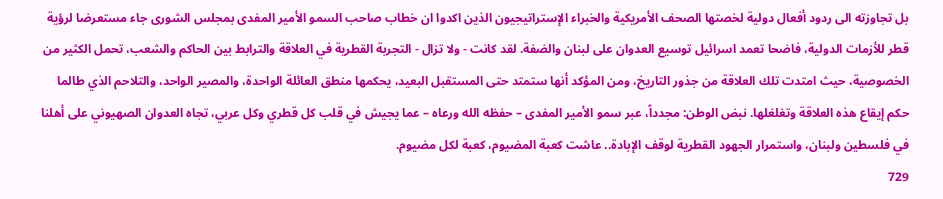بل تجاوزته الى ردود أفعال دولية لخصتها الصحف الأمريكية والخبراء الإستراتيجيون الذين اكدوا ان خطاب صاحب السمو الأمير المفدى بمجلس الشورى جاء مستعرضا لرؤية قطر للأزمات الدولية، فاضحا تعمد اسرائيل توسيع العدوان على لبنان والضفة. لقد كانت - ولا تزال - التجربة القطرية في العلاقة والترابط بين الحاكم والشعب، تحمل الكثير من الخصوصية، حيث امتدت تلك العلاقة من جذور التاريخ، ومن المؤكد أنها ستمتد حتى المستقبل البعيد، يحكمها منطق العائلة الواحدة، والمصير الواحد، والتلاحم الذي طالما حكم إيقاع هذه العلاقة وتغلغلها. نبض الوطن: مجدداً، عبر سمو الأمير المفدى – حفظه الله ورعاه – عما يجيش في قلب كل قطري وكل عربي، تجاه العدوان الصهيوني على أهلنا في فلسطين ولبنان، واستمرار الجهود القطرية لوقف الإبادة.. عاشت كعبة المضيوم، كعبة لكل مضيوم.
729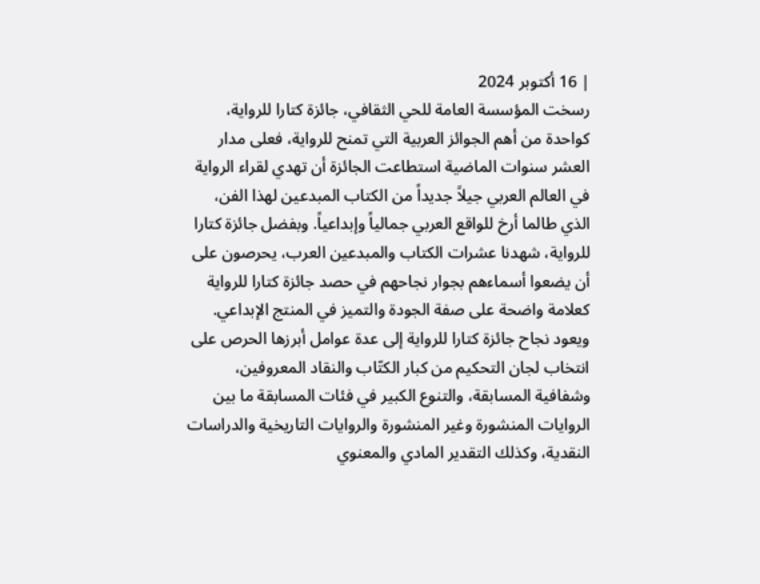| 16 أكتوبر 2024
رسخت المؤسسة العامة للحي الثقافي، جائزة كتارا للرواية، كواحدة من أهم الجوائز العربية التي تمنح للرواية، فعلى مدار العشر سنوات الماضية استطاعت الجائزة أن تهدي لقراء الرواية في العالم العربي جيلاً جديداً من الكتاب المبدعين لهذا الفن، الذي طالما أرخ للواقع العربي جمالياً وإبداعياً. وبفضل جائزة كتارا للرواية، شهدنا عشرات الكتاب والمبدعين العرب، يحرصون على أن يضعوا أسماءهم بجوار نجاحهم في حصد جائزة كتارا للرواية كعلامة واضحة على صفة الجودة والتميز في المنتج الإبداعي. ويعود نجاح جائزة كتارا للرواية إلى عدة عوامل أبرزها الحرص على انتخاب لجان التحكيم من كبار الكتّاب والنقاد المعروفين، وشفافية المسابقة، والتنوع الكبير في فئات المسابقة ما بين الروايات المنشورة وغير المنشورة والروايات التاريخية والدراسات النقدية، وكذلك التقدير المادي والمعنوي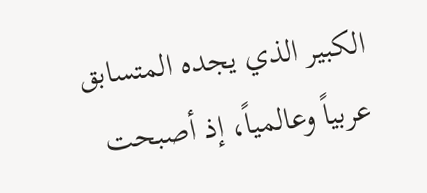الكبير الذي يجده المتسابق عربياً وعالمياً، إذ أصبحت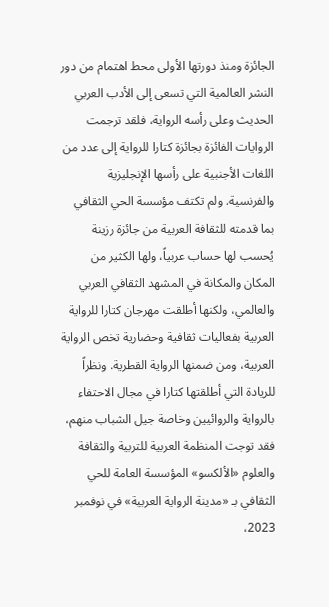الجائزة ومنذ دورتها الأولى محط اهتمام من دور النشر العالمية التي تسعى إلى الأدب العربي الحديث وعلى رأسه الرواية، فلقد ترجمت الروايات الفائزة بجائزة كتارا للرواية إلى عدد من اللغات الأجنبية على رأسها الإنجليزية والفرنسية. ولم تكتف مؤسسة الحي الثقافي بما قدمته للثقافة العربية من جائزة رزينة يُحسب لها حساب عربياً، ولها الكثير من المكان والمكانة في المشهد الثقافي العربي والعالمي، ولكنها أطلقت مهرجان كتارا للرواية العربية بفعاليات ثقافية وحضارية تخص الرواية العربية، ومن ضمنها الرواية القطرية. ونظراً للريادة التي أطلقتها كتارا في مجال الاحتفاء بالرواية والروائيين وخاصة جيل الشباب منهم، فقد توجت المنظمة العربية للتربية والثقافة والعلوم «الألكسو» المؤسسة العامة للحي الثقافي بـ «مدينة الرواية العربية» في نوفمبر 2023،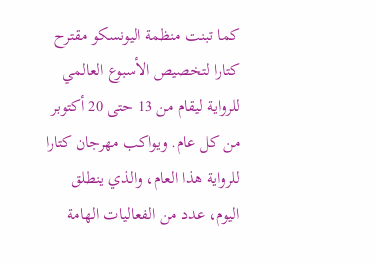كما تبنت منظمة اليونسكو مقترح كتارا لتخصيص الأسبوع العالمي للرواية ليقام من 13 حتى 20 أكتوبر من كل عام. ويواكب مهرجان كتارا للرواية هذا العام، والذي ينطلق اليوم، عدد من الفعاليات الهامة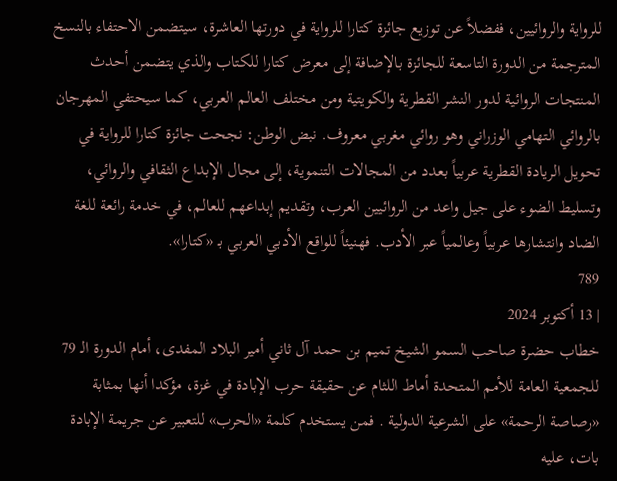للرواية والروائيين، ففضلاً عن توزيع جائزة كتارا للرواية في دورتها العاشرة، سيتضمن الاحتفاء بالنسخ المترجمة من الدورة التاسعة للجائزة بالإضافة إلى معرض كتارا للكتاب والذي يتضمن أحدث المنتجات الروائية لدور النشر القطرية والكويتية ومن مختلف العالم العربي، كما سيحتفي المهرجان بالروائي التهامي الوزراني وهو روائي مغربي معروف. نبض الوطن: نجحت جائزة كتارا للرواية في تحويل الريادة القطرية عربياً بعدد من المجالات التنموية، إلى مجال الإبداع الثقافي والروائي، وتسليط الضوء على جيل واعد من الروائيين العرب، وتقديم إبداعهم للعالم، في خدمة رائعة للغة الضاد وانتشارها عربياً وعالمياً عبر الأدب. فهنيئاً للواقع الأدبي العربي بـ «كتارا».
789
| 13 أكتوبر 2024
خطاب حضرة صاحب السمو الشيخ تميم بن حمد آل ثاني أمير البلاد المفدى، أمام الدورة الـ 79 للجمعية العامة للأمم المتحدة أماط اللثام عن حقيقة حرب الإبادة في غزة، مؤكدا أنها بمثابة «رصاصة الرحمة» على الشرعية الدولية . فمن يستخدم كلمة «الحرب» للتعبير عن جريمة الإبادة بات، عليه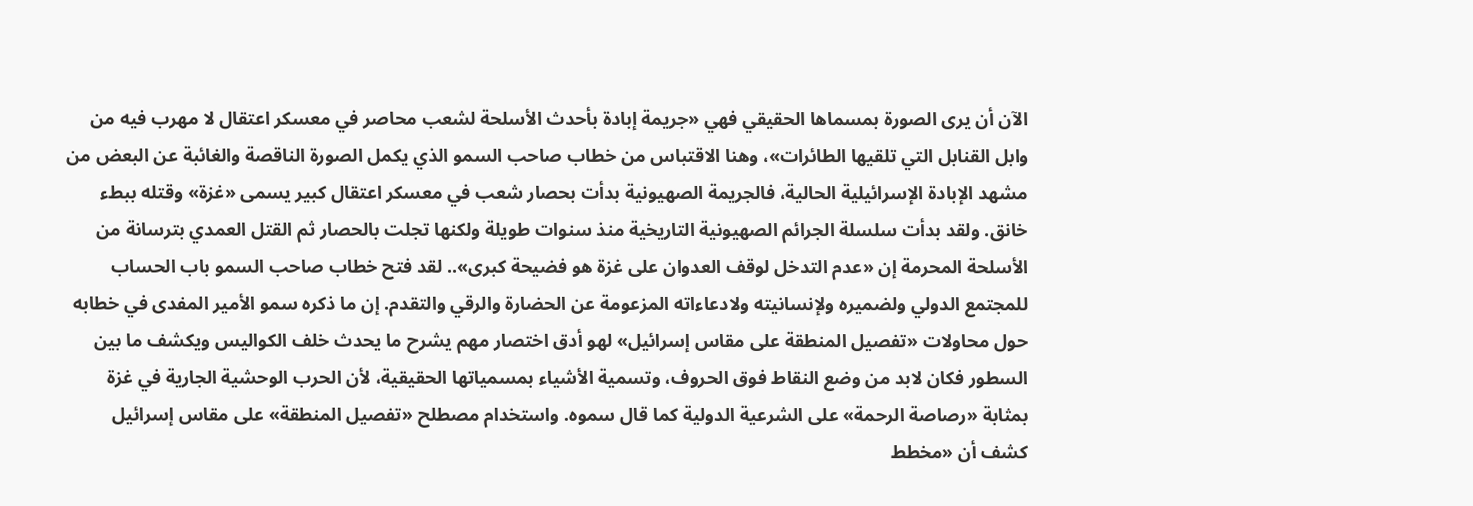الآن أن يرى الصورة بمسماها الحقيقي فهي «جريمة إبادة بأحدث الأسلحة لشعب محاصر في معسكر اعتقال لا مهرب فيه من وابل القنابل التي تلقيها الطائرات»، وهنا الاقتباس من خطاب صاحب السمو الذي يكمل الصورة الناقصة والغائبة عن البعض من مشهد الإبادة الإسرائيلية الحالية، فالجريمة الصهيونية بدأت بحصار شعب في معسكر اعتقال كبير يسمى «غزة» وقتله ببطء خانق. ولقد بدأت سلسلة الجرائم الصهيونية التاريخية منذ سنوات طويلة ولكنها تجلت بالحصار ثم القتل العمدي بترسانة من الأسلحة المحرمة إن «عدم التدخل لوقف العدوان على غزة هو فضيحة كبرى».. لقد فتح خطاب صاحب السمو باب الحساب للمجتمع الدولي ولضميره ولإنسانيته ولادعاءاته المزعومة عن الحضارة والرقي والتقدم. إن ما ذكره سمو الأمير المفدى في خطابه حول محاولات «تفصيل المنطقة على مقاس إسرائيل» لهو أدق اختصار مهم يشرح ما يحدث خلف الكواليس ويكشف ما بين السطور فكان لابد من وضع النقاط فوق الحروف، وتسمية الأشياء بمسمياتها الحقيقية، لأن الحرب الوحشية الجارية في غزة بمثابة «رصاصة الرحمة» على الشرعية الدولية كما قال سموه. واستخدام مصطلح «تفصيل المنطقة» على مقاس إسرائيل كشف أن «مخطط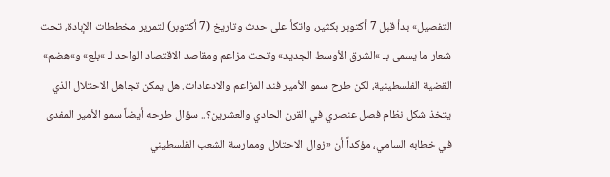التفصيل» بدأ قبل 7 أكتوبر بكثير، واتكأ على حدث وتاريخ (7 أكتوبر) لتمرير مخططات الإبادة، تحت شعار ما يسمى بـ »الشرق الأوسط الجديد» وتحت مزاعم ومقاصد الاقتصاد الواحد لـ »بلع» و»هضم» القضية الفلسطينية، لكن طرح سمو الأمير فند المزاعم والادعادات. هل يمكن تجاهل الاحتلال الذي يتخذ شكل نظام فصل عنصري في القرن الحادي والعشرين؟.. سؤال طرحه أيضاً سمو الأمير المفدى في خطابه السامي، مؤكداً أن «زوال الاحتلال وممارسة الشعب الفلسطيني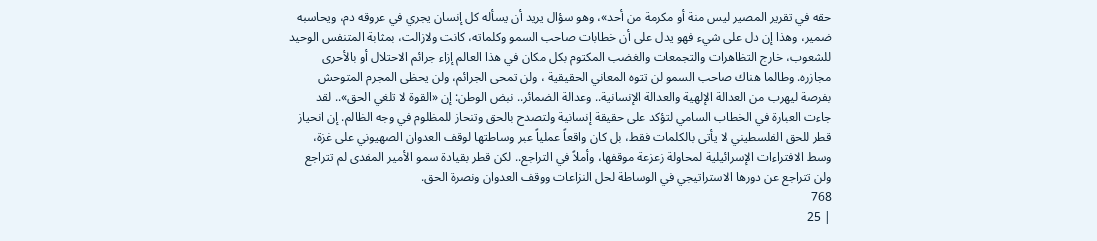حقه في تقرير المصير ليس منة أو مكرمة من أحد»، وهو سؤال يريد أن يسأله كل إنسان يجري في عروقه دم، ويحاسبه ضمير، وهذا إن دل على شيء فهو يدل على أن خطابات صاحب السمو وكلماته، كانت ولازالت، بمثابة المتنفس الوحيد للشعوب، خارج التظاهرات والتجمعات والغضب المكتوم بكل مكان في هذا العالم إزاء جرائم الاحتلال أو بالأحرى مجازره. وطالما هناك صاحب السمو لن تتوه المعاني الحقيقية ، ولن تمحى الجرائم، ولن يحظى المجرم المتوحش بفرصة ليهرب من العدالة الإلهية والعدالة الإنسانية.. وعدالة الضمائر.. نبض الوطن: إن «القوة لا تلغي الحق».. لقد جاءت العبارة في الخطاب السامي لتؤكد على حقيقة إنسانية ولتصدح بالحق وتنحاز للمظلوم في وجه الظالم. إن انحياز قطر للحق الفلسطيني لا يأتى بالكلمات فقط، بل كان واقعاً عملياً عبر وساطتها لوقف العدوان الصهيوني على غزة، وسط الافتراءات الإسرائيلية لمحاولة زعزعة موقفها، وأملاً في التراجع.. لكن قطر بقيادة سمو الأمير المفدى لم تتراجع ولن تتراجع عن دورها الاستراتيجي في الوساطة لحل النزاعات ووقف العدوان ونصرة الحق.
768
| 25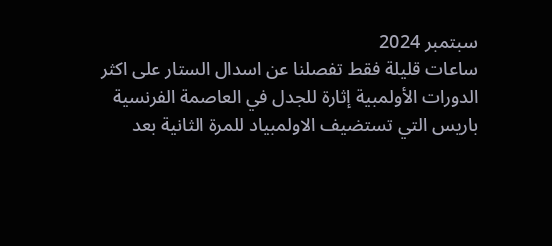سبتمبر 2024
ساعات قليلة فقط تفصلنا عن اسدال الستار على اكثر الدورات الأولمبية إثارة للجدل في العاصمة الفرنسية باريس التي تستضيف الاولمبياد للمرة الثانية بعد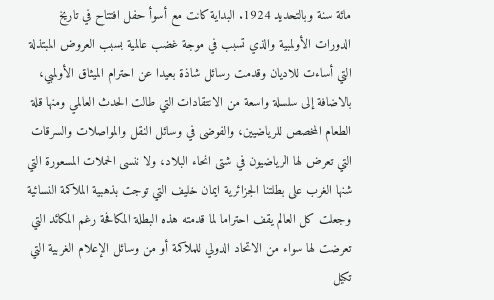مائة سنة وبالتحديد 1924. البداية كانت مع أسوأ حفل افتتاح في تاريخ الدورات الأولمبية والذي تسبب في موجة غضب عالمية بسبب العروض المبتذلة التي أساءت للاديان وقدمت رسائل شاذة بعيدا عن احترام الميثاق الأولمبي، بالاضافة إلى سلسلة واسعة من الانتقادات التي طالت الحدث العالمي ومنها قلة الطعام المخصص للرياضيين، والفوضى في وسائل النقل والمواصلات والسرقات التي تعرض لها الرياضيون في شتى انحاء البلاد، ولا ننسى الحملات المسعورة التي شنها الغرب على بطلتنا الجزائرية ايمان خليف التي توجت بذهبية الملاكمة النسائية وجعلت كل العالم يقف احتراما لما قدمته هذه البطلة المكافحة رغم المكائد التي تعرضت لها سواء من الاتحاد الدولي للملاكمة أو من وسائل الإعلام الغربية التي تكيل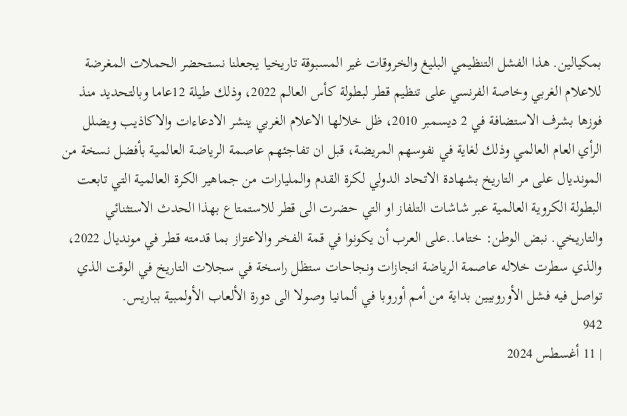بمكيالين. هذا الفشل التنظيمي البليغ والخروقات غير المسبوقة تاريخيا يجعلنا نستحضر الحملات المغرضة للاعلام الغربي وخاصة الفرنسي على تنظيم قطر لبطولة كأس العالم 2022، وذلك طيلة 12عاما وبالتحديد منذ فوزها بشرف الاستضافة في 2 ديسمبر 2010، ظل خلالها الاعلام الغربي ينشر الادعاءات والاكاذيب ويضلل الرأي العام العالمي وذلك لغاية في نفوسهم المريضة، قبل ان تفاجئهم عاصمة الرياضة العالمية بأفضل نسخة من المونديال على مر التاريخ بشهادة الاتحاد الدولي لكرة القدم والمليارات من جماهير الكرة العالمية التي تابعت البطولة الكروية العالمية عبر شاشات التلفاز او التي حضرت الى قطر للاستمتاع بهذا الحدث الاستثنائي والتاريخي. نبض الوطن: ختاما..على العرب أن يكونوا في قمة الفخر والاعتزاز بما قدمته قطر في مونديال 2022، والذي سطرت خلاله عاصمة الرياضة انجازات ونجاحات ستظل راسخة في سجلات التاريخ في الوقت الذي تواصل فيه فشل الأوروبيين بداية من أمم أوروبا في ألمانيا وصولا الى دورة الألعاب الأولمبية بباريس.
942
| 11 أغسطس 2024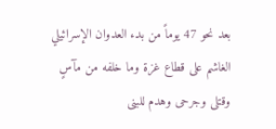بعد نحو 47 يوماً من بدء العدوان الإسرائيلي الغاشم على قطاع غزة وما خلفه من مآسٍ وقتلى وجرحى وهدم للبنى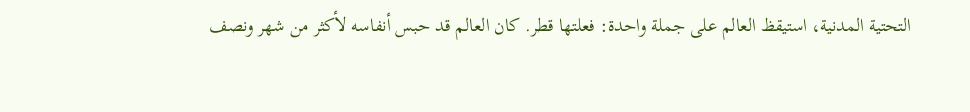التحتية المدنية، استيقظ العالم على جملة واحدة: فعلتها قطر. كان العالم قد حبس أنفاسه لأكثر من شهر ونصف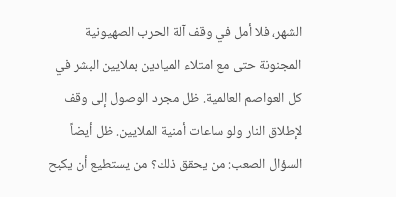الشهر، فلا أمل في وقف آلة الحرب الصهيونية المجنونة حتى مع امتلاء الميادين بملايين البشر في كل العواصم العالمية. ظل مجرد الوصول إلى وقف لإطلاق النار ولو ساعات أمنية الملايين. ظل أيضاً السؤال الصعب: من يحقق ذلك؟ من يستطيع أن يكبح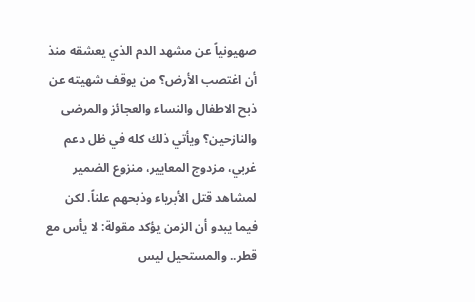صهيونياً عن مشهد الدم الذي يعشقه منذ أن اغتصب الأرض؟ من يوقف شهيته عن ذبح الاطفال والنساء والعجائز والمرضى والنازحين؟ ويأتي ذلك كله في ظل دعم غربي، مزدوج المعايير، منزوع الضمير لمشاهد قتل الأبرياء وذبحهم علناً. لكن فيما يبدو أن الزمن يؤكد مقولة: لا يأس مع قطر.. والمستحيل ليس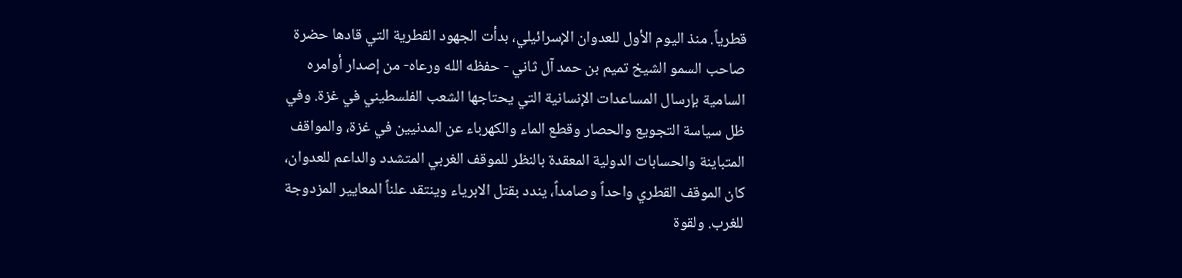قطرياً. منذ اليوم الأول للعدوان الإسرائيلي، بدأت الجهود القطرية التي قادها حضرة صاحب السمو الشيخ تميم بن حمد آل ثاني - حفظه الله ورعاه- من إصدار أوامره السامية بإرسال المساعدات الإنسانية التي يحتاجها الشعب الفلسطيني في غزة. وفي ظل سياسة التجويع والحصار وقطع الماء والكهرباء عن المدنيين في غزة، والمواقف المتباينة والحسابات الدولية المعقدة بالنظر للموقف الغربي المتشدد والداعم للعدوان، كان الموقف القطري واحداً وصامداً، يندد بقتل الابرياء وينتقد علناً المعايير المزدوجة للغرب. ولقوة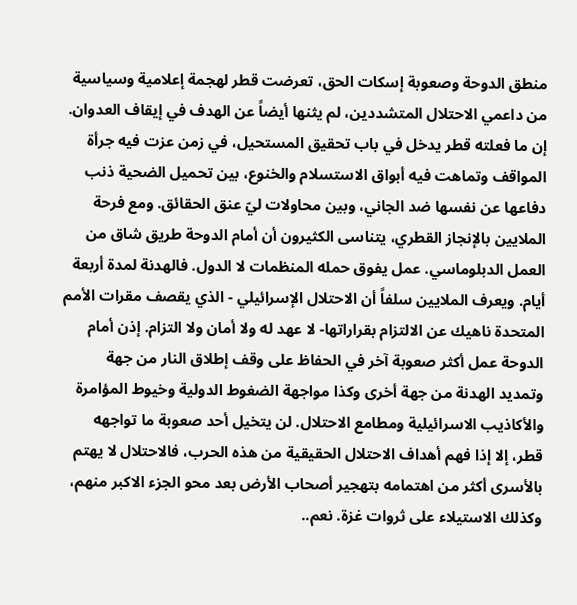منطق الدوحة وصعوبة إسكات الحق، تعرضت قطر لهجمة إعلامية وسياسية من داعمي الاحتلال المتشددين، لم يثنها أيضاً عن الهدف في إيقاف العدوان. إن ما فعلته قطر يدخل في باب تحقيق المستحيل، في زمن عزت فيه جرأة المواقف وتماهت فيه أبواق الاستسلام والخنوع، بين تحميل الضحية ذنب دفاعها عن نفسها ضد الجاني، وبين محاولات ليّ عنق الحقائق. ومع فرحة الملايين بالإنجاز القطري، يتناسى الكثيرون أن أمام الدوحة طريق شاق من العمل الدبلوماسي. عمل يفوق حمله المنظمات لا الدول. فالهدنة لمدة أربعة أيام. ويعرف الملايين سلفاً أن الاحتلال الإسرائيلي - الذي يقصف مقرات الأمم المتحدة ناهيك عن الالتزام بقراراتها- لا عهد له ولا أمان ولا التزام. إذن أمام الدوحة عمل أكثر صعوبة آخر في الحفاظ على وقف إطلاق النار من جهة وتمديد الهدنة من جهة أخرى وكذا مواجهة الضغوط الدولية وخيوط المؤامرة والأكاذيب الاسرائيلية ومطامع الاحتلال. لن يتخيل أحد صعوبة ما تواجهه قطر، إلا إذا فهم أهداف الاحتلال الحقيقية من هذه الحرب، فالاحتلال لا يهتم بالأسرى أكثر من اهتمامه بتهجير أصحاب الأرض بعد محو الجزء الاكبر منهم، وكذلك الاستيلاء على ثروات غزة. نعم..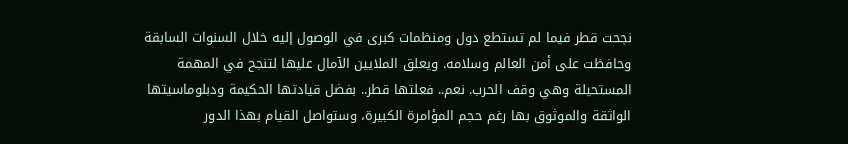نجحت قطر فيما لم تستطع دول ومنظمات كبرى في الوصول إليه خلال السنوات السابقة وحافظت على أمن العالم وسلامه. ويعلق الملايين الآمال عليها لتنجح في المهمة المستحيلة وهي وقف الحرب. نعم.. فعلتها قطر.. بفضل قيادتها الحكيمة ودبلوماسيتها الواثقة والموثوق بها رغم حجم المؤامرة الكبيرة، وستواصل القيام بهذا الدور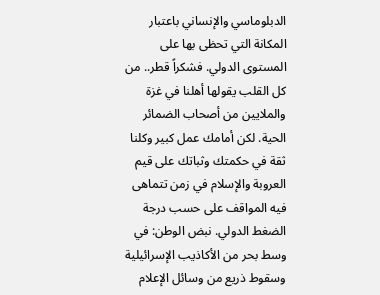الدبلوماسي والإنساني باعتبار المكانة التي تحظى بها على المستوى الدولي. فشكراً قطر.. من كل القلب يقولها أهلنا في غزة والملايين من أصحاب الضمائر الحية. لكن أمامك عمل كبير وكلنا ثقة في حكمتك وثباتك على قيم العروبة والإسلام في زمن تتماهى فيه المواقف على حسب درجة الضغط الدولي. نبض الوطن: في وسط بحر من الأكاذيب الإسرائيلية وسقوط ذريع من وسائل الإعلام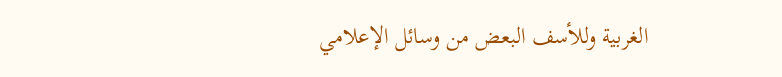الغربية وللأسف البعض من وسائل الإعلامي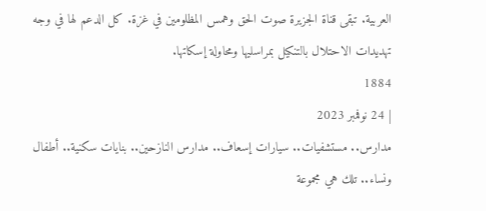العربية. تبقى قناة الجزيرة صوت الحق وهمس المظلومين في غزة. كل الدعم لها في وجه تهديدات الاحتلال بالتنكيل بمراسليها ومحاولة إسكاتها.
1884
| 24 نوفمبر 2023
مدارس.. مستشفيات.. سيارات إسعاف.. مدارس النازحين.. بنايات سكنية.. أطفال ونساء.. تلك هي مجموعة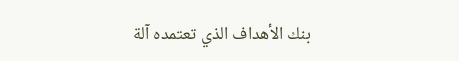بنك الأهداف الذي تعتمده آلة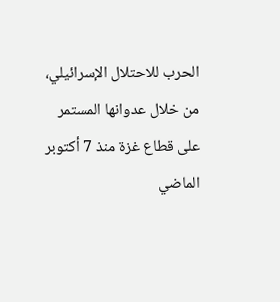الحرب للاحتلال الإسرائيلي، من خلال عدوانها المستمر على قطاع غزة منذ 7 أكتوبر الماضي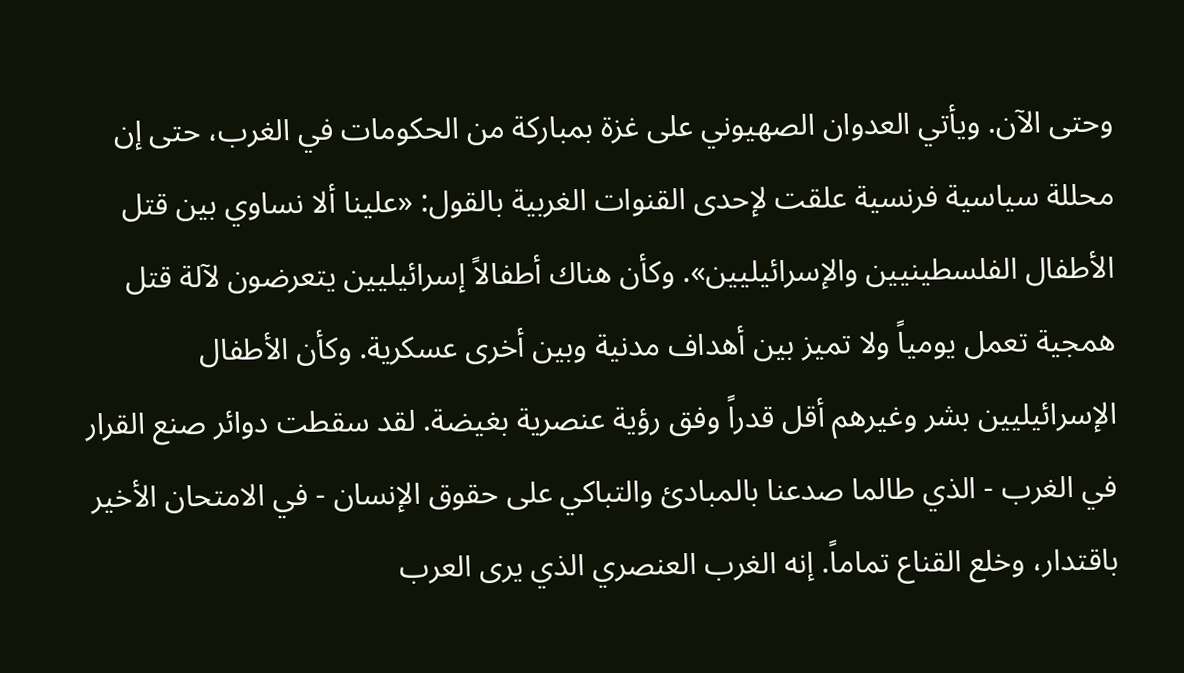وحتى الآن. ويأتي العدوان الصهيوني على غزة بمباركة من الحكومات في الغرب، حتى إن محللة سياسية فرنسية علقت لإحدى القنوات الغربية بالقول: «علينا ألا نساوي بين قتل الأطفال الفلسطينيين والإسرائيليين». وكأن هناك أطفالاً إسرائيليين يتعرضون لآلة قتل همجية تعمل يومياً ولا تميز بين أهداف مدنية وبين أخرى عسكرية. وكأن الأطفال الإسرائيليين بشر وغيرهم أقل قدراً وفق رؤية عنصرية بغيضة. لقد سقطت دوائر صنع القرار في الغرب - الذي طالما صدعنا بالمبادئ والتباكي على حقوق الإنسان - في الامتحان الأخير باقتدار، وخلع القناع تماماً. إنه الغرب العنصري الذي يرى العرب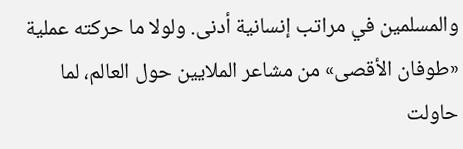والمسلمين في مراتب إنسانية أدنى. ولولا ما حركته عملية «طوفان الأقصى» من مشاعر الملايين حول العالم، لما حاولت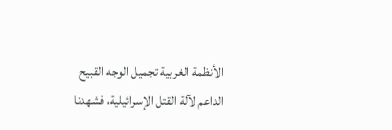الأنظمة الغربية تجميل الوجه القبيح الداعم لآلة القتل الإسرائيلية، فشهدنا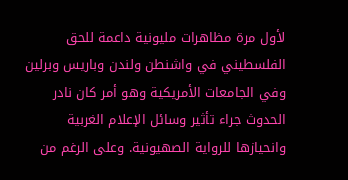لأول مرة مظاهرات مليونية داعمة للحق الفلسطيني في واشنطن ولندن وباريس وبرلين وفي الجامعات الأمريكية وهو أمر كان نادر الحدوث جراء تأثير وسائل الإعلام الغربية وانحيازها للرواية الصهيونية. وعلى الرغم من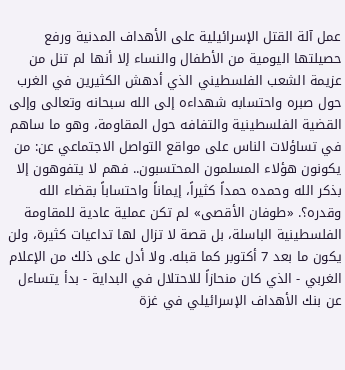عمل آلة القتل الإسرائيلية على الأهداف المدنية ورفع حصيلتها اليومية من الأطفال والنساء إلا أنها لم تنل من عزيمة الشعب الفلسطيني الذي أدهش الكثيرين في الغرب حول صبره واحتسابه شهداءه إلى الله سبحانه وتعالى وإلى القضية الفلسطينية والتفافه حول المقاومة، وهو ما ساهم في تساؤلات الناس على مواقع التواصل الاجتماعي عن: من يكونون هؤلاء المسلمون المحتسبون.. فهم لا يتفوهون إلا بذكر الله وحمده حمداً كثيراً، إيماناً واحتساباً بقضاء الله وقدره؟. «طوفان الأقصى» لم تكن عملية عادية للمقاومة الفلسطينية الباسلة، بل قصة لا تزال لها تداعيات كثيرة، ولن يكون ما بعد 7 أكتوبر كما قبله. ولا أدل على ذلك من الإعلام الغربي - الذي كان منحازاً للاحتلال في البداية - بدأ يتساءل عن بنك الأهداف الإسرائيلي في غزة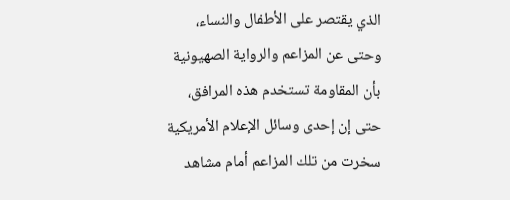الذي يقتصر على الأطفال والنساء، وحتى عن المزاعم والرواية الصهيونية بأن المقاومة تستخدم هذه المرافق، حتى إن إحدى وسائل الإعلام الأمريكية سخرت من تلك المزاعم أمام مشاهد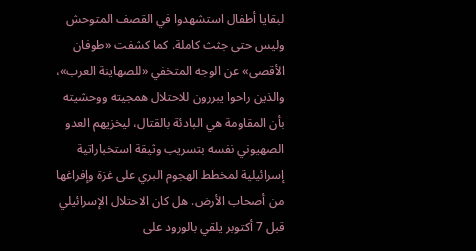لبقايا أطفال استشهدوا في القصف المتوحش وليس حتى جثث كاملة. كما كشفت «طوفان الأقصى» عن الوجه المتخفي «للصهاينة العرب»، والذين راحوا يبررون للاحتلال همجيته ووحشيته بأن المقاومة هي البادئة بالقتال، ليخزيهم العدو الصهيوني نفسه بتسريب وثيقة استخباراتية إسرائيلية لمخطط الهجوم البري على غزة وإفراغها من أصحاب الأرض. هل كان الاحتلال الإسرائيلي قبل 7 أكتوبر يلقي بالورود على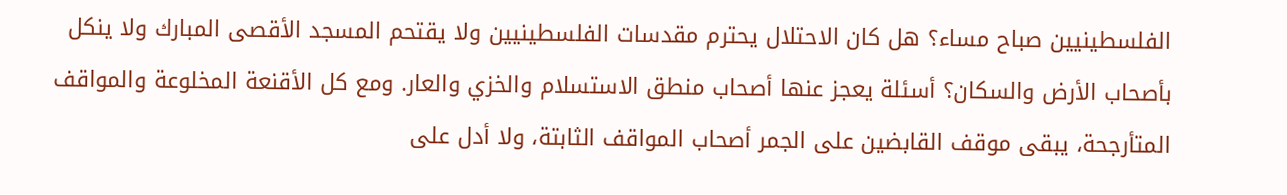الفلسطينيين صباح مساء؟ هل كان الاحتلال يحترم مقدسات الفلسطينيين ولا يقتحم المسجد الأقصى المبارك ولا ينكل بأصحاب الأرض والسكان؟ أسئلة يعجز عنها أصحاب منطق الاستسلام والخزي والعار. ومع كل الأقنعة المخلوعة والمواقف المتأرجحة، يبقى موقف القابضين على الجمر أصحاب المواقف الثابتة، ولا أدل على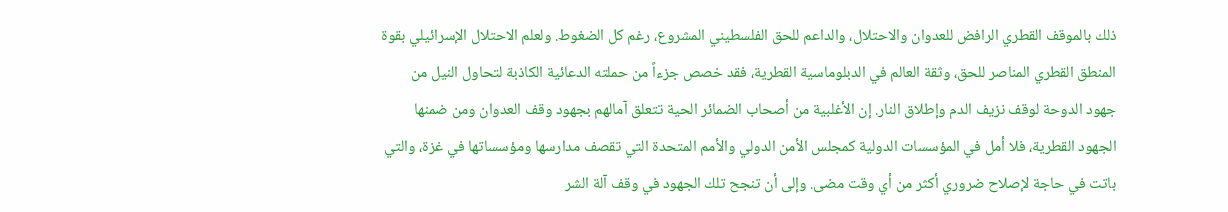ذلك بالموقف القطري الرافض للعدوان والاحتلال، والداعم للحق الفلسطيني المشروع، رغم كل الضغوط. ولعلم الاحتلال الإسرائيلي بقوة المنطق القطري المناصر للحق، وثقة العالم في الدبلوماسية القطرية، فقد خصص جزءاً من حملته الدعائية الكاذبة لتحاول النيل من جهود الدوحة لوقف نزيف الدم وإطلاق النار. إن الأغلبية من أصحاب الضمائر الحية تتعلق آمالهم بجهود وقف العدوان ومن ضمنها الجهود القطرية، فلا أمل في المؤسسات الدولية كمجلس الأمن الدولي والأمم المتحدة التي تقصف مدارسها ومؤسساتها في غزة، والتي باتت في حاجة لإصلاح ضروري أكثر من أي وقت مضى. وإلى أن تنجح تلك الجهود في وقف آلة الشر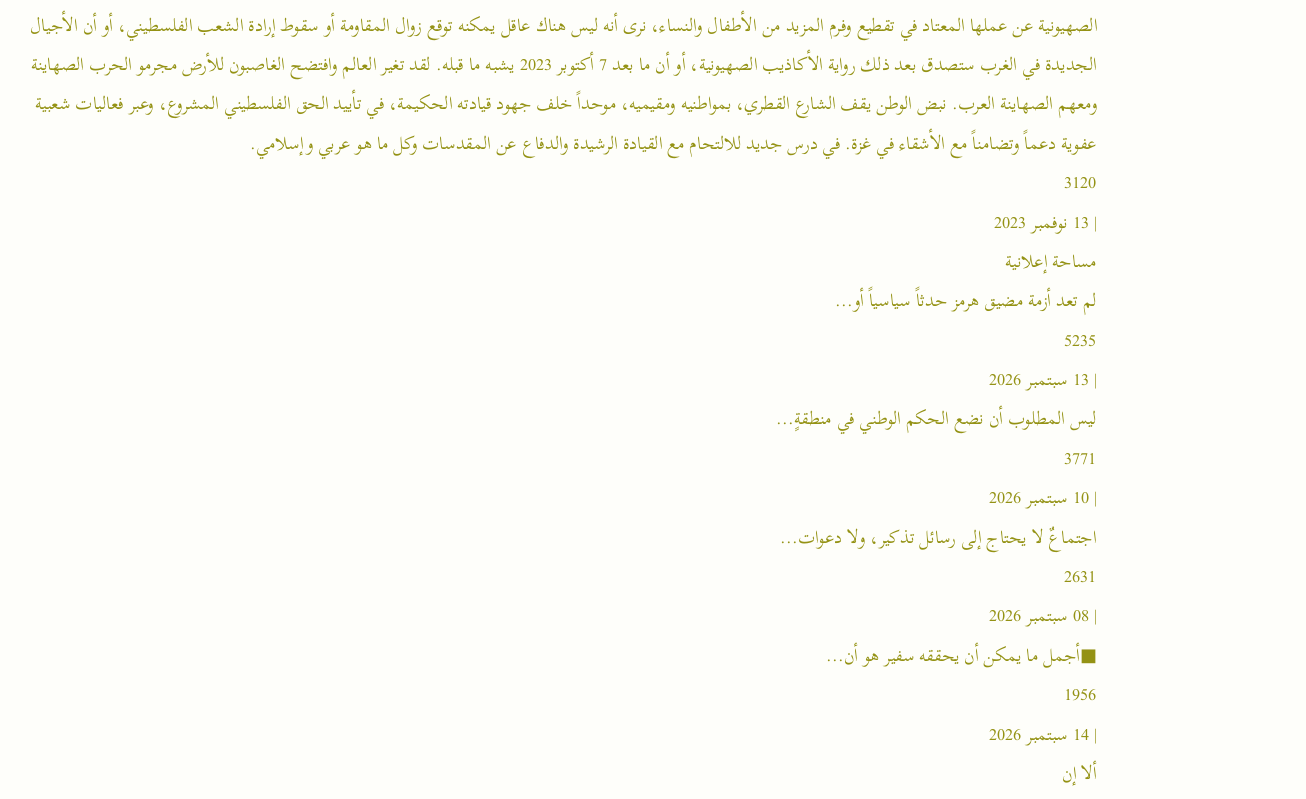الصهيونية عن عملها المعتاد في تقطيع وفرم المزيد من الأطفال والنساء، نرى أنه ليس هناك عاقل يمكنه توقع زوال المقاومة أو سقوط إرادة الشعب الفلسطيني، أو أن الأجيال الجديدة في الغرب ستصدق بعد ذلك رواية الأكاذيب الصهيونية، أو أن ما بعد 7 أكتوبر 2023 يشبه ما قبله. لقد تغير العالم وافتضح الغاصبون للأرض مجرمو الحرب الصهاينة ومعهم الصهاينة العرب. نبض الوطن يقف الشارع القطري، بمواطنيه ومقيميه، موحداً خلف جهود قيادته الحكيمة، في تأييد الحق الفلسطيني المشروع، وعبر فعاليات شعبية عفوية دعماً وتضامناً مع الأشقاء في غزة. في درس جديد للالتحام مع القيادة الرشيدة والدفاع عن المقدسات وكل ما هو عربي وإسلامي.
3120
| 13 نوفمبر 2023
مساحة إعلانية
لم تعد أزمة مضيق هرمز حدثاً سياسياً أو...
5235
| 13 سبتمبر 2026
ليس المطلوب أن نضع الحكم الوطني في منطقةٍ...
3771
| 10 سبتمبر 2026
اجتماعٌ لا يحتاج إلى رسائل تذكير، ولا دعوات...
2631
| 08 سبتمبر 2026
■أجمل ما يمكن أن يحققه سفير هو أن...
1956
| 14 سبتمبر 2026
ألا إن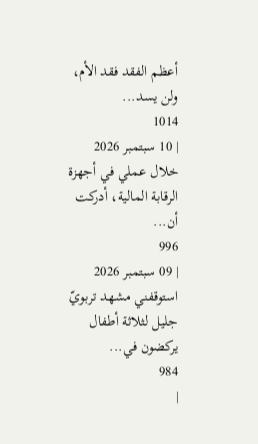أعظم الفقد فقد الأم، ولن يسد...
1014
| 10 سبتمبر 2026
خلال عملي في أجهزة الرقابة المالية، أدركت أن...
996
| 09 سبتمبر 2026
استوقفني مشهد تربويّ جليل لثلاثة أطفال يركضون في...
984
|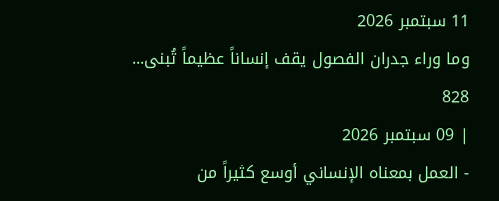11 سبتمبر 2026
وما وراء جدران الفصول يقف إنساناً عظيماً تُبنى...
828
| 09 سبتمبر 2026
- العمل بمعناه الإنساني أوسع كثيراً من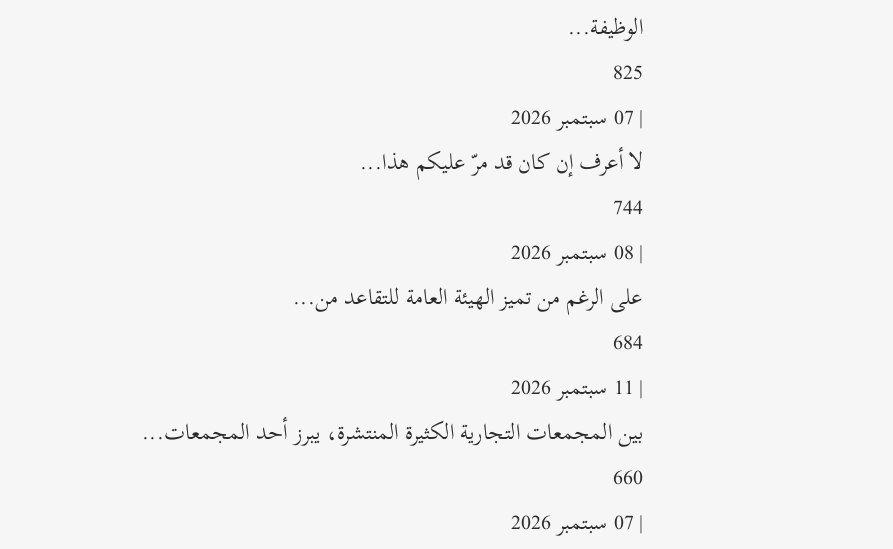الوظيفة...
825
| 07 سبتمبر 2026
لا أعرف إن كان قد مرّ عليكم هذا...
744
| 08 سبتمبر 2026
على الرغم من تميز الهيئة العامة للتقاعد من...
684
| 11 سبتمبر 2026
بين المجمعات التجارية الكثيرة المنتشرة، يبرز أحد المجمعات...
660
| 07 سبتمبر 2026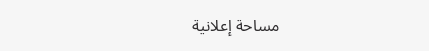مساحة إعلانية